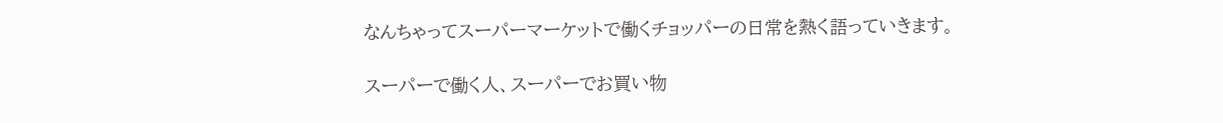なんちゃってスーパーマーケットで働くチョッパーの日常を熱く語っていきます。

スーパーで働く人、スーパーでお買い物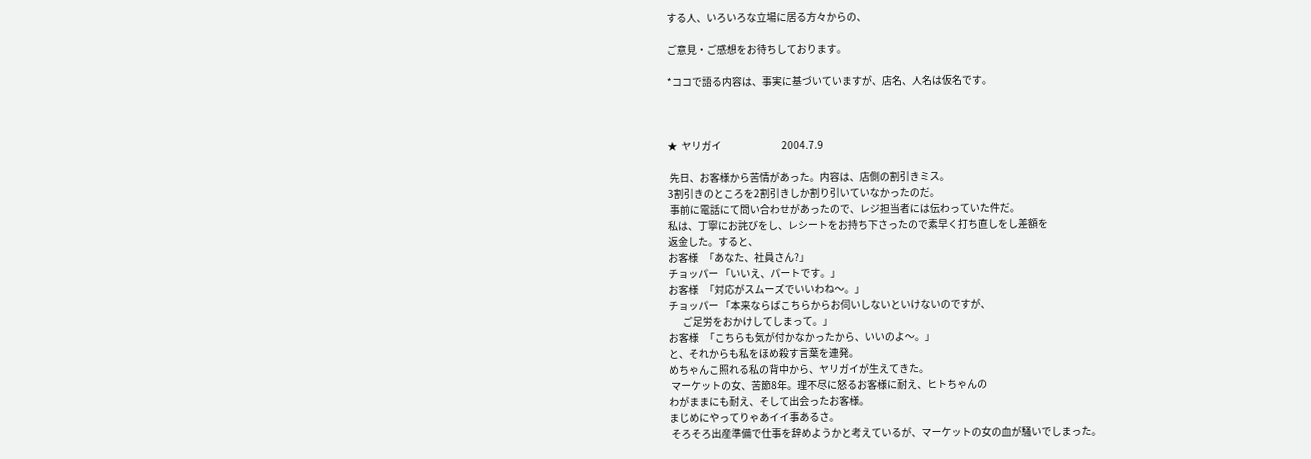する人、いろいろな立場に居る方々からの、

ご意見・ご感想をお待ちしております。

*ココで語る内容は、事実に基づいていますが、店名、人名は仮名です。



★  ヤリガイ                              2004.7.9

 先日、お客様から苦情があった。内容は、店側の割引きミス。
3割引きのところを2割引きしか割り引いていなかったのだ。
 事前に電話にて問い合わせがあったので、レジ担当者には伝わっていた件だ。
私は、丁寧にお詫びをし、レシートをお持ち下さったので素早く打ち直しをし差額を
返金した。すると、
お客様   「あなた、社員さん?」
チョッパー 「いいえ、パートです。」
お客様   「対応がスムーズでいいわね〜。」
チョッパー 「本来ならばこちらからお伺いしないといけないのですが、
       ご足労をおかけしてしまって。」
お客様   「こちらも気が付かなかったから、いいのよ〜。」
と、それからも私をほめ殺す言葉を連発。
めちゃんこ照れる私の背中から、ヤリガイが生えてきた。
 マーケットの女、苦節8年。理不尽に怒るお客様に耐え、ヒトちゃんの
わがままにも耐え、そして出会ったお客様。
まじめにやってりゃあイイ事あるさ。
 そろそろ出産準備で仕事を辞めようかと考えているが、マーケットの女の血が騒いでしまった。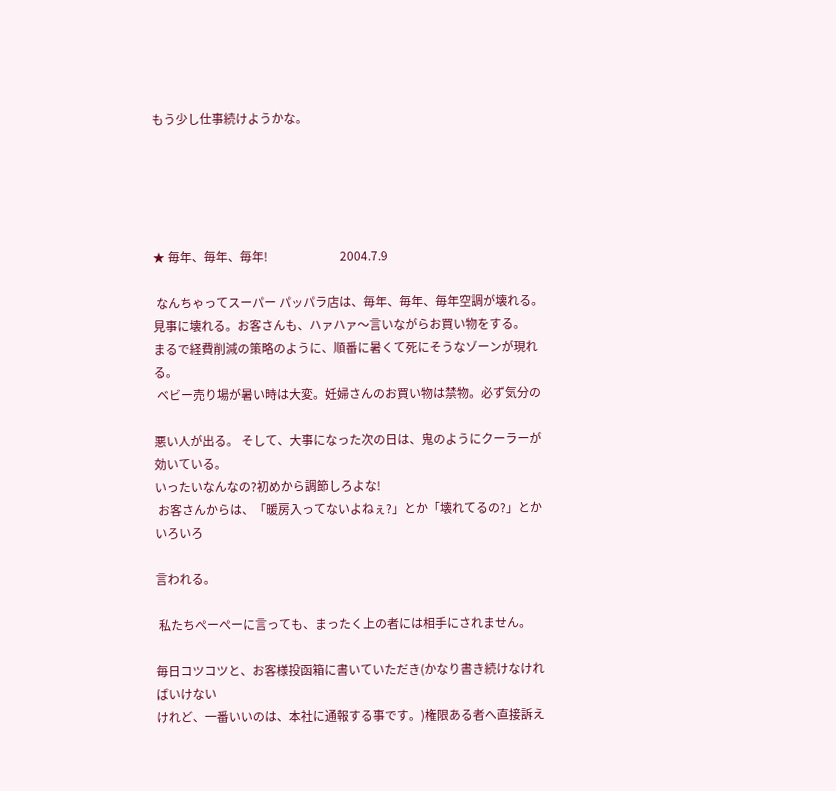もう少し仕事続けようかな。





★ 毎年、毎年、毎年!                        2004.7.9

 なんちゃってスーパー パッパラ店は、毎年、毎年、毎年空調が壊れる。
見事に壊れる。お客さんも、ハァハァ〜言いながらお買い物をする。
まるで経費削減の策略のように、順番に暑くて死にそうなゾーンが現れる。
 ベビー売り場が暑い時は大変。妊婦さんのお買い物は禁物。必ず気分の

悪い人が出る。 そして、大事になった次の日は、鬼のようにクーラーが効いている。
いったいなんなの?初めから調節しろよな!
 お客さんからは、「暖房入ってないよねぇ?」とか「壊れてるの?」とかいろいろ

言われる。

 私たちぺーぺーに言っても、まったく上の者には相手にされません。

毎日コツコツと、お客様投函箱に書いていただき(かなり書き続けなければいけない
けれど、一番いいのは、本社に通報する事です。)権限ある者へ直接訴え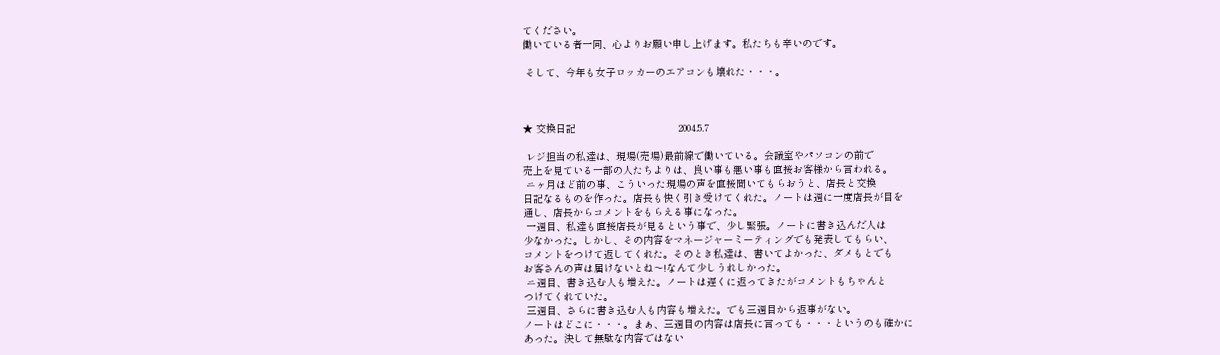てください。
働いている者一同、心よりお願い申し上げます。私たちも辛いのです。

 そして、今年も女子ロッカーのエアコンも壊れた・・・。



★ 交換日記                                  2004.5.7

 レジ担当の私達は、現場(売場)最前線で働いている。会議室やパソコンの前で
売上を見ている一部の人たちよりは、良い事も悪い事も直接お客様から言われる。
 ニヶ月ほど前の事、こういった現場の声を直接聞いてもらおうと、店長と交換
日記なるものを作った。店長も快く引き受けてくれた。ノートは週に一度店長が目を
通し、店長からコメントをもらえる事になった。
 一週目、私達も直接店長が見るという事で、少し緊張。ノートに書き込んだ人は
少なかった。しかし、その内容をマネージャーミーティングでも発表してもらい、
コメントをつけて返してくれた。そのとき私達は、書いてよかった、ダメもとでも
お客さんの声は届けないとね〜!なんて少しうれしかった。
 ニ週目、書き込む人も増えた。ノートは遅くに返ってきたがコメントもちゃんと
つけてくれていた。
 三週目、さらに書き込む人も内容も増えた。でも三週目から返事がない。
ノートはどこに・・・。まぁ、三週目の内容は店長に言っても・・・というのも確かに
あった。決して無駄な内容ではない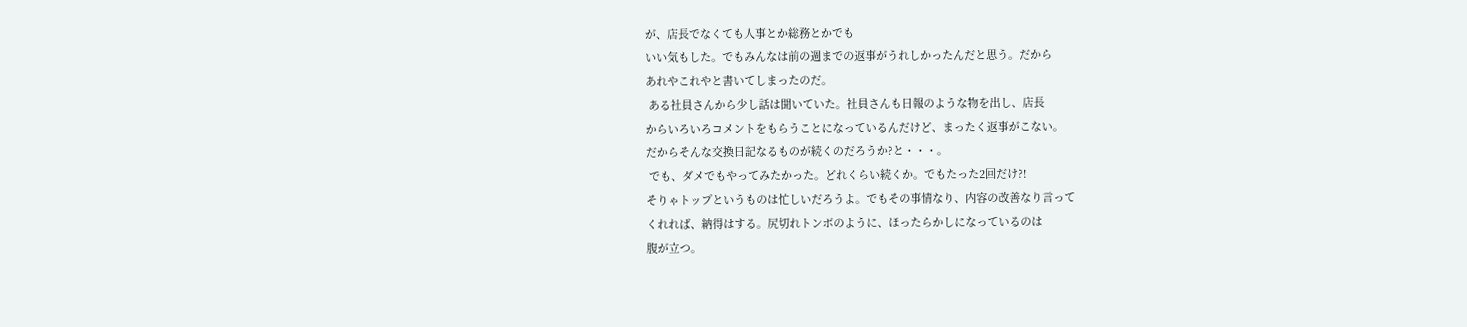が、店長でなくても人事とか総務とかでも
いい気もした。でもみんなは前の週までの返事がうれしかったんだと思う。だから
あれやこれやと書いてしまったのだ。
 ある社員さんから少し話は聞いていた。社員さんも日報のような物を出し、店長
からいろいろコメントをもらうことになっているんだけど、まったく返事がこない。
だからそんな交換日記なるものが続くのだろうか?と・・・。
 でも、ダメでもやってみたかった。どれくらい続くか。でもたった2回だけ?!
そりゃトップというものは忙しいだろうよ。でもその事情なり、内容の改善なり言って
くれれば、納得はする。尻切れトンボのように、ほったらかしになっているのは
腹が立つ。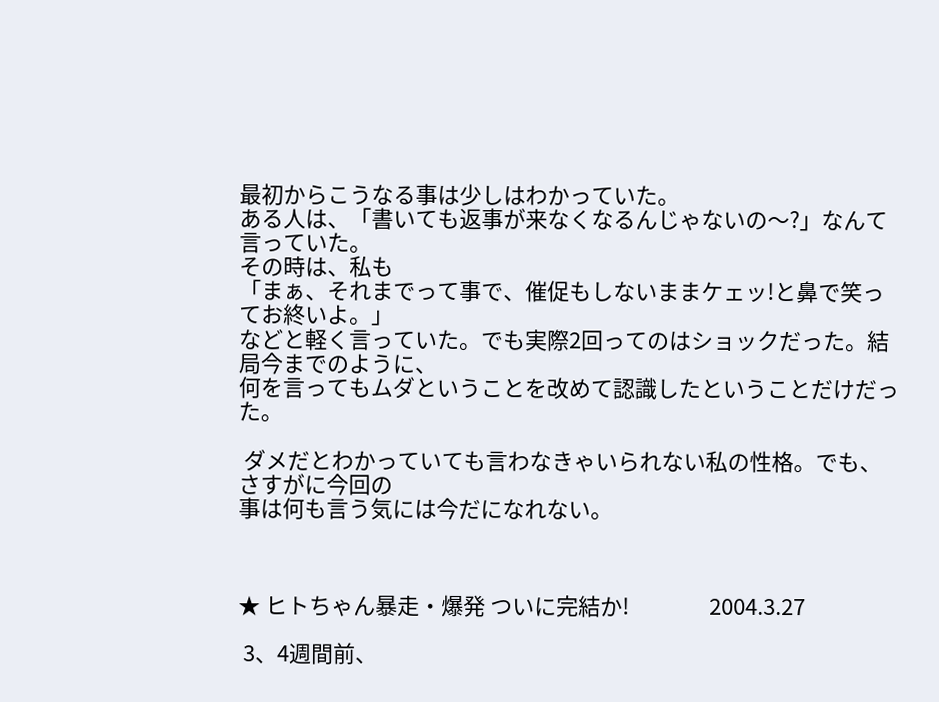最初からこうなる事は少しはわかっていた。
ある人は、「書いても返事が来なくなるんじゃないの〜?」なんて言っていた。
その時は、私も
「まぁ、それまでって事で、催促もしないままケェッ!と鼻で笑ってお終いよ。」
などと軽く言っていた。でも実際2回ってのはショックだった。結局今までのように、
何を言ってもムダということを改めて認識したということだけだった。

 ダメだとわかっていても言わなきゃいられない私の性格。でも、さすがに今回の
事は何も言う気には今だになれない。



★ ヒトちゃん暴走・爆発 ついに完結か!                2004.3.27

 3、4週間前、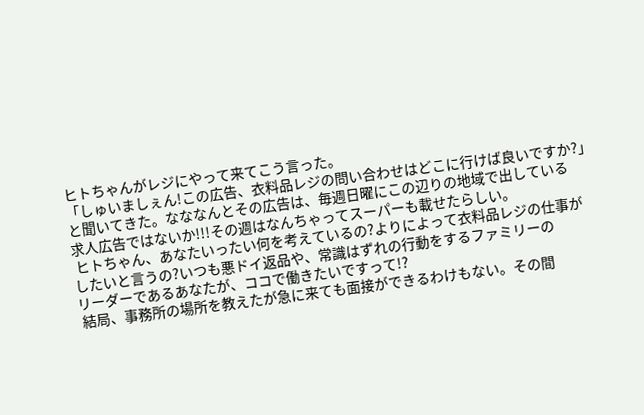ヒトちゃんがレジにやって来てこう言った。
「しゅいましぇん!この広告、衣料品レジの問い合わせはどこに行けば良いですか?」
と聞いてきた。なななんとその広告は、毎週日曜にこの辺りの地域で出している
求人広告ではないか!!!その週はなんちゃってスーパーも載せたらしい。
 ヒトちゃん、あなたいったい何を考えているの?よりによって衣料品レジの仕事が
したいと言うの?いつも悪ドイ返品や、常識はずれの行動をするファミリーの
リーダーであるあなたが、ココで働きたいですって!?
 結局、事務所の場所を教えたが急に来ても面接ができるわけもない。その間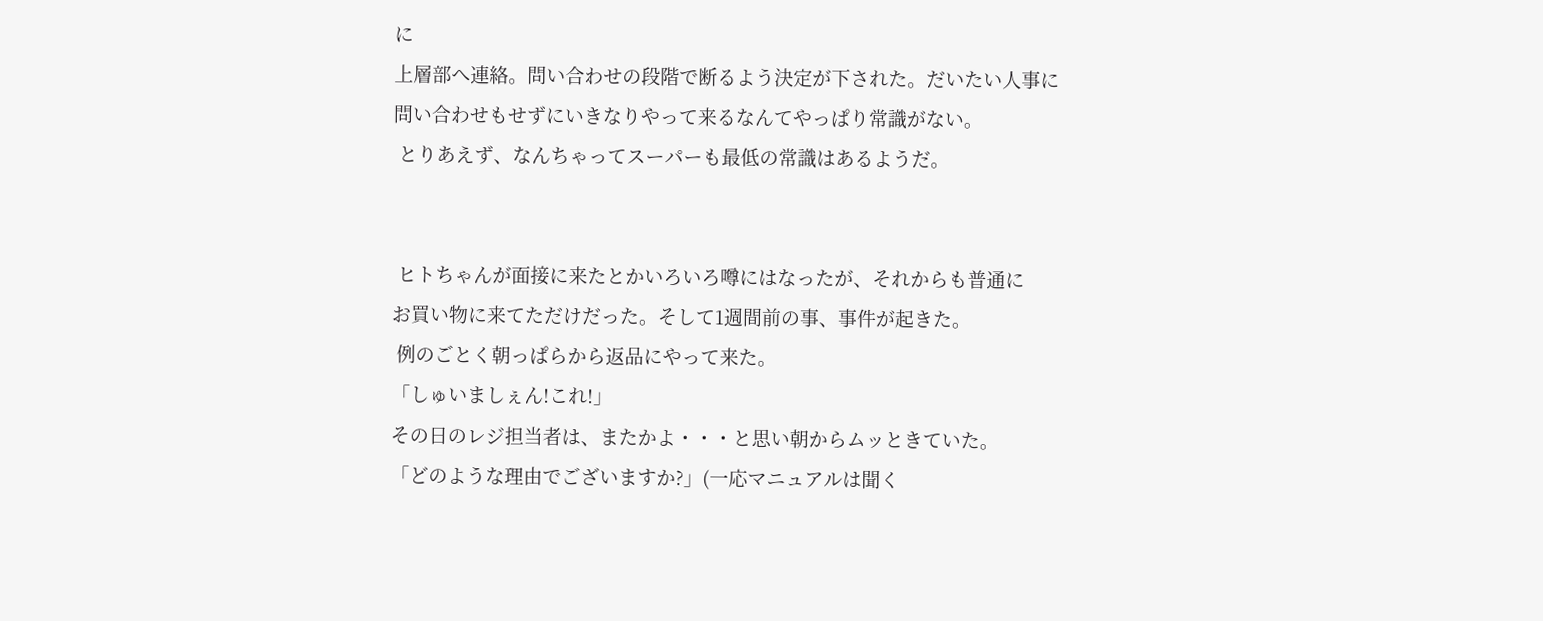に
上層部へ連絡。問い合わせの段階で断るよう決定が下された。だいたい人事に
問い合わせもせずにいきなりやって来るなんてやっぱり常識がない。
 とりあえず、なんちゃってスーパーも最低の常識はあるようだ。


 ヒトちゃんが面接に来たとかいろいろ噂にはなったが、それからも普通に
お買い物に来てただけだった。そして1週間前の事、事件が起きた。
 例のごとく朝っぱらから返品にやって来た。
「しゅいましぇん!これ!」
その日のレジ担当者は、またかよ・・・と思い朝からムッときていた。
「どのような理由でございますか?」(一応マニュアルは聞く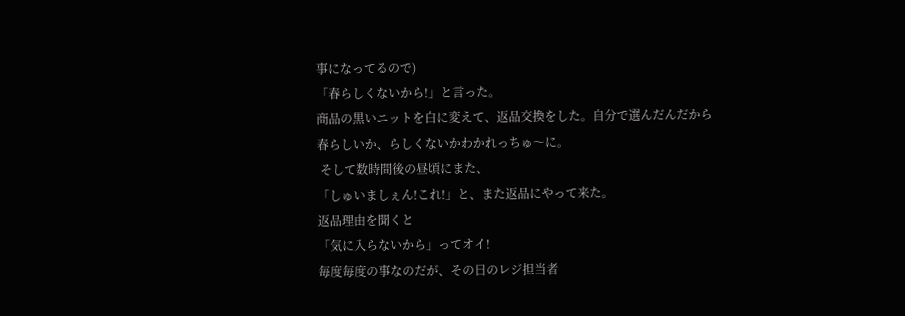事になってるので)
「春らしくないから!」と言った。
商品の黒いニットを白に変えて、返品交換をした。自分で選んだんだから
春らしいか、らしくないかわかれっちゅ〜に。
 そして数時間後の昼頃にまた、
「しゅいましぇん!これ!」と、また返品にやって来た。
返品理由を聞くと
「気に入らないから」ってオイ!
毎度毎度の事なのだが、その日のレジ担当者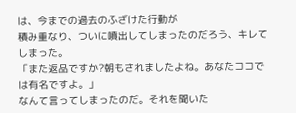は、今までの過去のふざけた行動が
積み重なり、ついに噴出してしまったのだろう、キレてしまった。
「また返品ですか?朝もされましたよね。あなたココでは有名ですよ。」
なんて言ってしまったのだ。それを聞いた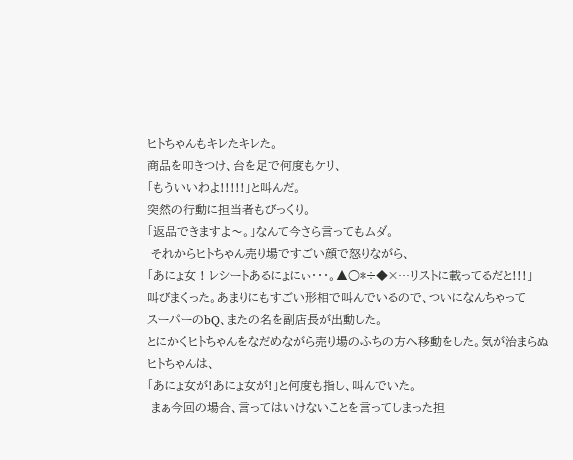ヒトちゃんもキレたキレた。
商品を叩きつけ、台を足で何度もケリ、
「もういいわよ!!!!!」と叫んだ。
突然の行動に担当者もびっくり。
「返品できますよ〜。」なんて今さら言ってもムダ。
 それからヒトちゃん売り場ですごい顔で怒りながら、
「あにょ女 ! レシートあるにょにぃ・・・。▲○*÷◆×…リストに載ってるだと!!!」
叫びまくった。あまりにもすごい形相で叫んでいるので、ついになんちゃって
スーパーのbQ、またの名を副店長が出動した。
とにかくヒトちゃんをなだめながら売り場のふちの方へ移動をした。気が治まらぬ
ヒトちゃんは、
「あにょ女が!あにょ女が!」と何度も指し、叫んでいた。
 まぁ今回の場合、言ってはいけないことを言ってしまった担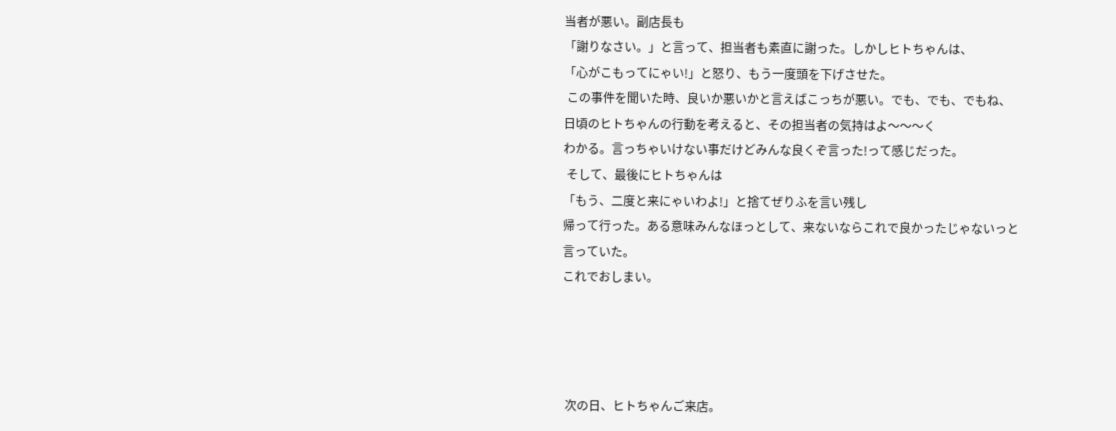当者が悪い。副店長も
「謝りなさい。」と言って、担当者も素直に謝った。しかしヒトちゃんは、
「心がこもってにゃい!」と怒り、もう一度頭を下げさせた。
 この事件を聞いた時、良いか悪いかと言えばこっちが悪い。でも、でも、でもね、
日頃のヒトちゃんの行動を考えると、その担当者の気持はよ〜〜〜く
わかる。言っちゃいけない事だけどみんな良くぞ言った!って感じだった。
 そして、最後にヒトちゃんは
「もう、二度と来にゃいわよ!」と捨てぜりふを言い残し
帰って行った。ある意味みんなほっとして、来ないならこれで良かったじゃないっと
言っていた。
これでおしまい。




 次の日、ヒトちゃんご来店。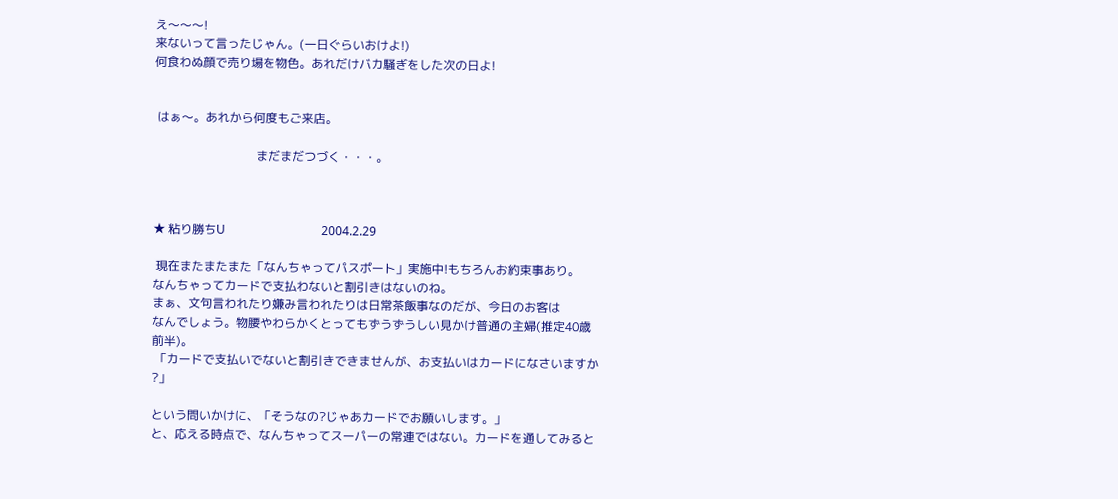え〜〜〜!
来ないって言ったじゃん。(一日ぐらいおけよ!)
何食わぬ顔で売り場を物色。あれだけバカ騒ぎをした次の日よ!


 はぁ〜。あれから何度もご来店。

                                  まだまだつづく・・・。



★ 粘り勝ちU                                2004.2.29

 現在またまたまた「なんちゃってパスポート」実施中!もちろんお約束事あり。
なんちゃってカードで支払わないと割引きはないのね。
まぁ、文句言われたり嫌み言われたりは日常茶飯事なのだが、今日のお客は
なんでしょう。物腰やわらかくとってもずうずうしい見かけ普通の主婦(推定40歳
前半)。
 「カードで支払いでないと割引きできませんが、お支払いはカードになさいますか
?」

という問いかけに、「そうなの?じゃあカードでお願いします。」
と、応える時点で、なんちゃってスーパーの常連ではない。カードを通してみると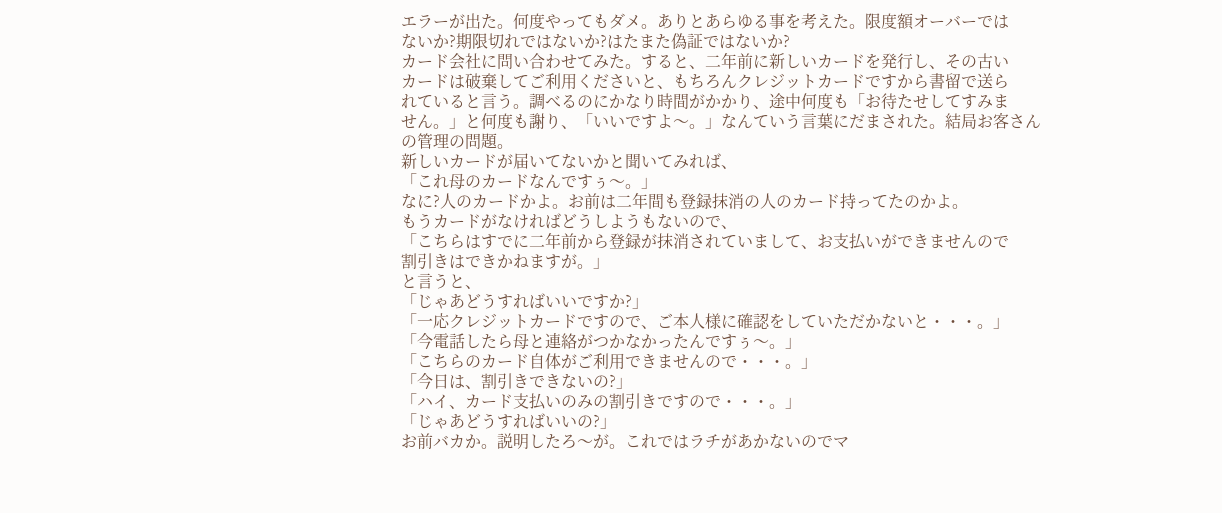エラーが出た。何度やってもダメ。ありとあらゆる事を考えた。限度額オーバーでは
ないか?期限切れではないか?はたまた偽証ではないか?
カード会社に問い合わせてみた。すると、二年前に新しいカードを発行し、その古い
カードは破棄してご利用くださいと、もちろんクレジットカードですから書留で送ら
れていると言う。調べるのにかなり時間がかかり、途中何度も「お待たせしてすみま
せん。」と何度も謝り、「いいですよ〜。」なんていう言葉にだまされた。結局お客さん
の管理の問題。
新しいカードが届いてないかと聞いてみれば、
「これ母のカードなんですぅ〜。」
なに?人のカードかよ。お前は二年間も登録抹消の人のカード持ってたのかよ。
もうカードがなければどうしようもないので、
「こちらはすでに二年前から登録が抹消されていまして、お支払いができませんので
割引きはできかねますが。」
と言うと、
「じゃあどうすればいいですか?」
「一応クレジットカードですので、ご本人様に確認をしていただかないと・・・。」
「今電話したら母と連絡がつかなかったんですぅ〜。」
「こちらのカード自体がご利用できませんので・・・。」
「今日は、割引きできないの?」
「ハイ、カード支払いのみの割引きですので・・・。」
「じゃあどうすればいいの?」
お前バカか。説明したろ〜が。これではラチがあかないのでマ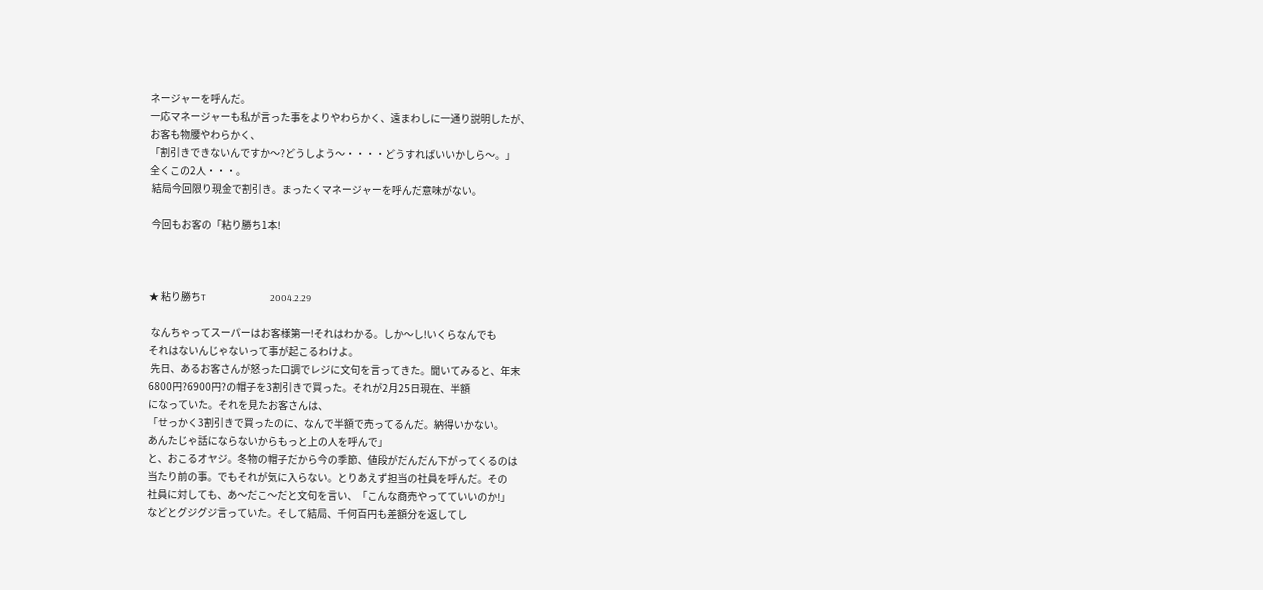ネージャーを呼んだ。
一応マネージャーも私が言った事をよりやわらかく、遠まわしに一通り説明したが、
お客も物腰やわらかく、
「割引きできないんですか〜?どうしよう〜・・・・どうすればいいかしら〜。」
全くこの2人・・・。
 結局今回限り現金で割引き。まったくマネージャーを呼んだ意味がない。

 今回もお客の「粘り勝ち1本!



★ 粘り勝ちT                                2004.2.29

 なんちゃってスーパーはお客様第一!それはわかる。しか〜し!いくらなんでも
それはないんじゃないって事が起こるわけよ。
 先日、あるお客さんが怒った口調でレジに文句を言ってきた。聞いてみると、年末
6800円?6900円?の帽子を3割引きで買った。それが2月25日現在、半額
になっていた。それを見たお客さんは、
「せっかく3割引きで買ったのに、なんで半額で売ってるんだ。納得いかない。
あんたじゃ話にならないからもっと上の人を呼んで」
と、おこるオヤジ。冬物の帽子だから今の季節、値段がだんだん下がってくるのは
当たり前の事。でもそれが気に入らない。とりあえず担当の社員を呼んだ。その
社員に対しても、あ〜だこ〜だと文句を言い、「こんな商売やってていいのか!」
などとグジグジ言っていた。そして結局、千何百円も差額分を返してし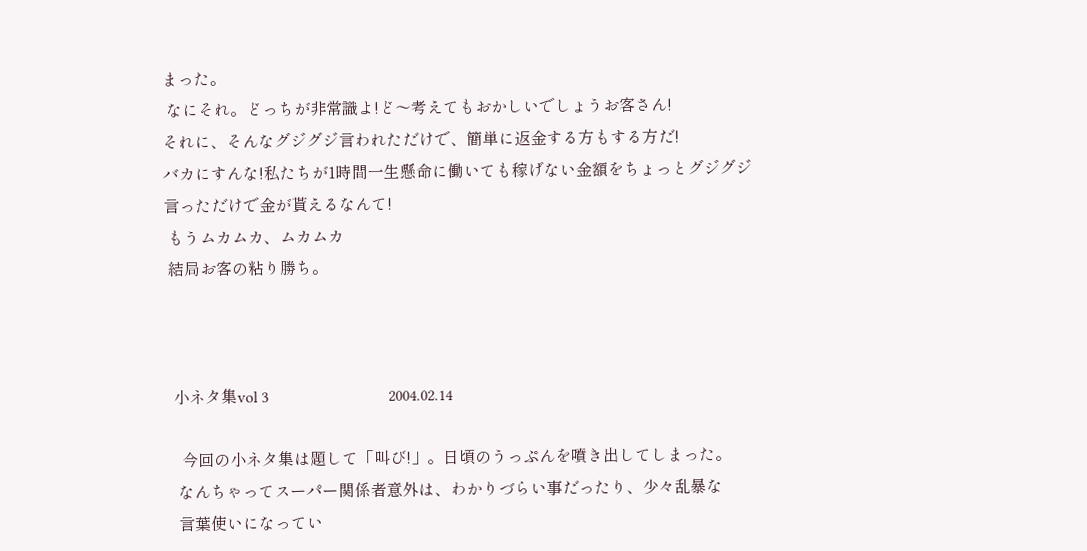まった。
 なにそれ。どっちが非常識よ!ど〜考えてもおかしいでしょうお客さん!
それに、そんなグジグジ言われただけで、簡単に返金する方もする方だ!
バカにすんな!私たちが1時間一生懸命に働いても稼げない金額をちょっとグジグジ
言っただけで金が貰えるなんて!
 もうムカムカ、ムカムカ
 結局お客の粘り勝ち。



  小ネタ集vol 3                              2004.02.14

    今回の小ネタ集は題して「叫び!」。日頃のうっぷんを噴き出してしまった。
   なんちゃってスーパー関係者意外は、わかりづらい事だったり、少々乱暴な
   言葉使いになってい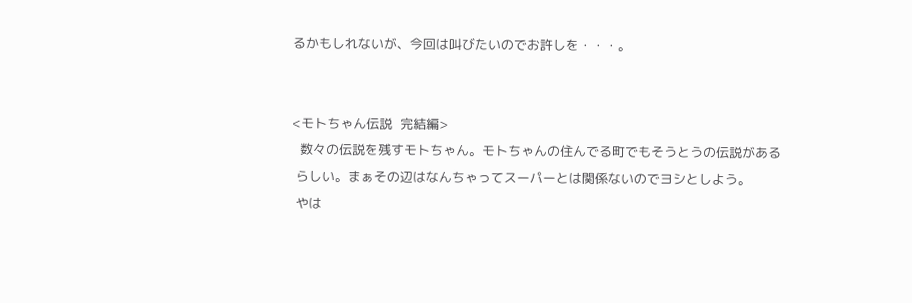るかもしれないが、今回は叫びたいのでお許しを・・・。


<モトちゃん伝説  完結編>
  数々の伝説を残すモトちゃん。モトちゃんの住んでる町でもそうとうの伝説がある
 らしい。まぁその辺はなんちゃってスーパーとは関係ないのでヨシとしよう。
 やは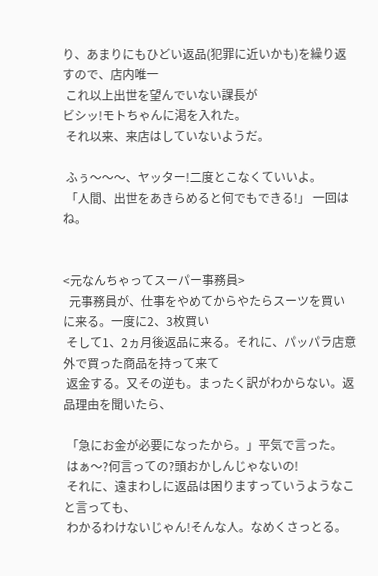り、あまりにもひどい返品(犯罪に近いかも)を繰り返すので、店内唯一
 これ以上出世を望んでいない課長が
ビシッ!モトちゃんに渇を入れた。
 それ以来、来店はしていないようだ。

 ふぅ〜〜〜、ヤッター!二度とこなくていいよ。
 「人間、出世をあきらめると何でもできる!」 一回はね。


<元なんちゃってスーパー事務員>
  元事務員が、仕事をやめてからやたらスーツを買いに来る。一度に2、3枚買い
 そして1、2ヵ月後返品に来る。それに、パッパラ店意外で買った商品を持って来て
 返金する。又その逆も。まったく訳がわからない。返品理由を聞いたら、

 「急にお金が必要になったから。」平気で言った。
 はぁ〜?何言っての?頭おかしんじゃないの!
 それに、遠まわしに返品は困りますっていうようなこと言っても、
 わかるわけないじゃん!そんな人。なめくさっとる。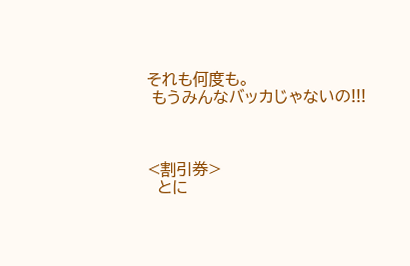それも何度も。
 もうみんなバッカじゃないの!!!



<割引券>
  とに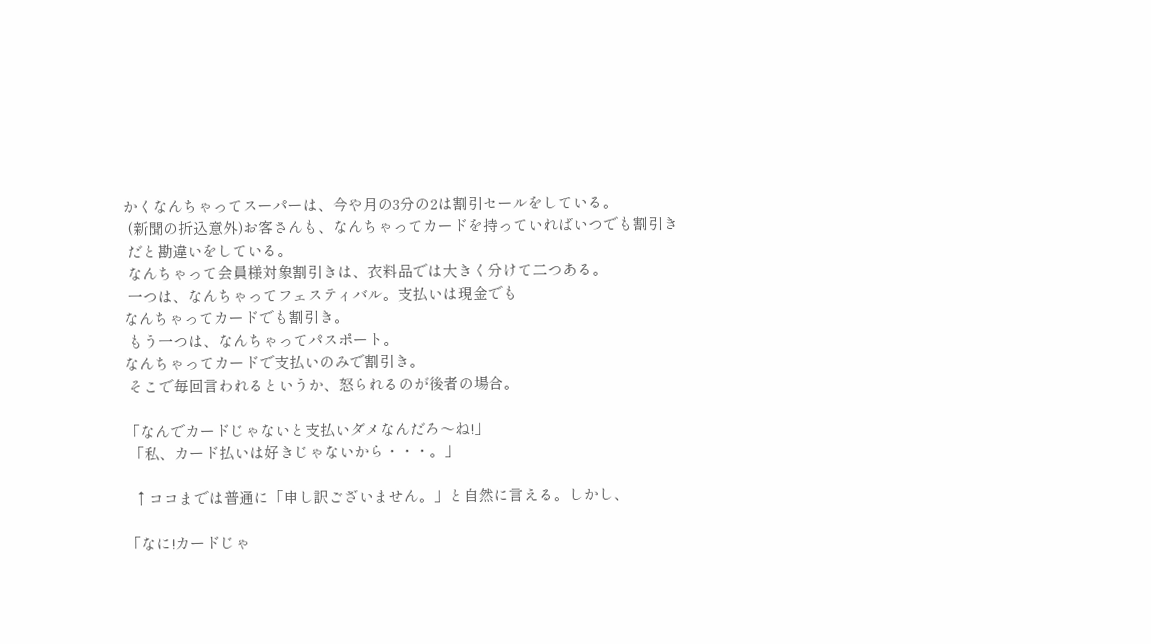かくなんちゃってスーパーは、今や月の3分の2は割引セールをしている。
 (新聞の折込意外)お客さんも、なんちゃってカードを持っていればいつでも割引き
 だと勘違いをしている。
 なんちゃって会員様対象割引きは、衣料品では大きく分けて二つある。
 一つは、なんちゃってフェスティバル。支払いは現金でも
なんちゃってカードでも割引き。
 もう一つは、なんちゃってパスポート。
なんちゃってカードで支払いのみで割引き。
 そこで毎回言われるというか、怒られるのが後者の場合。

「なんでカードじゃないと支払いダメなんだろ〜ね!」
 「私、カード払いは好きじゃないから・・・。」

  ↑ココまでは普通に「申し訳ございません。」と自然に言える。しかし、

「なに!カードじゃ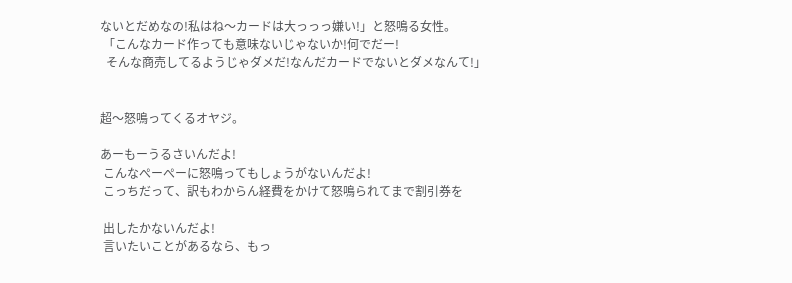ないとだめなの!私はね〜カードは大っっっ嫌い!」と怒鳴る女性。
 「こんなカード作っても意味ないじゃないか!何でだー!
  そんな商売してるようじゃダメだ!なんだカードでないとダメなんて!」


超〜怒鳴ってくるオヤジ。

あーもーうるさいんだよ!
 こんなぺーぺーに怒鳴ってもしょうがないんだよ!
 こっちだって、訳もわからん経費をかけて怒鳴られてまで割引券を

 出したかないんだよ!
 言いたいことがあるなら、もっ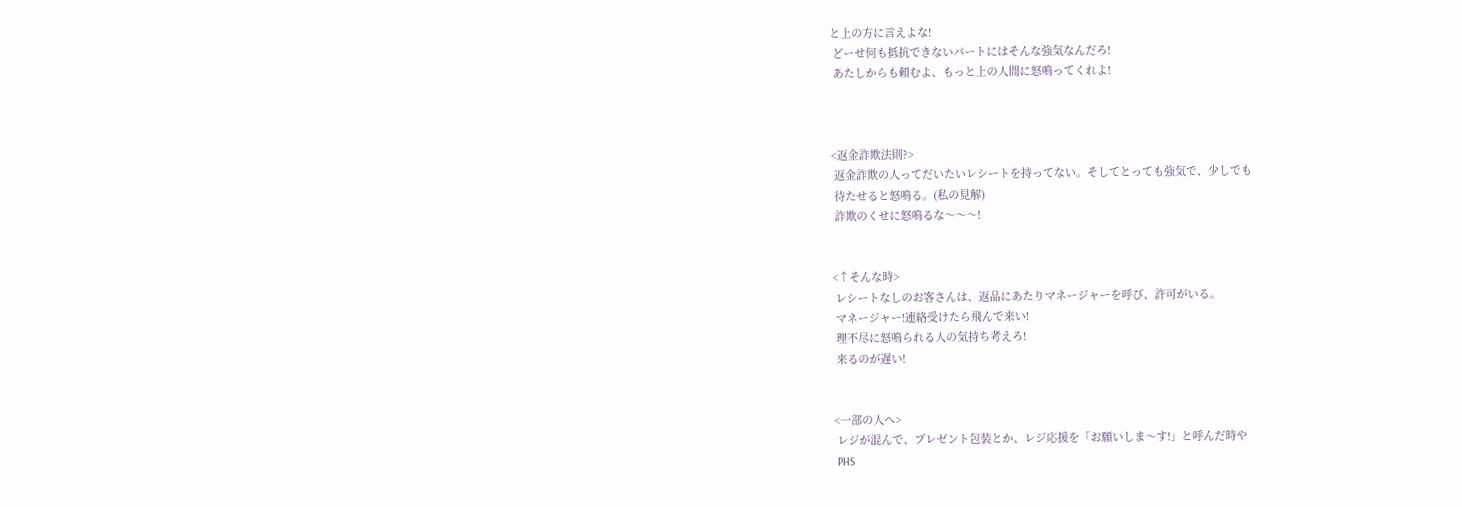と上の方に言えよな!
 どーせ何も抵抗できないパートにはそんな強気なんだろ!
 あたしからも頼むよ、もっと上の人間に怒鳴ってくれよ!



<返金詐欺法則?>
 返金詐欺の人ってだいたいレシートを持ってない。そしてとっても強気で、少しでも
 待たせると怒鳴る。(私の見解)
 詐欺のくせに怒鳴るな〜〜〜!


<↑そんな時>
 レシートなしのお客さんは、返品にあたりマネージャーを呼び、許可がいる。
 マネージャー!連絡受けたら飛んで来い!
 理不尽に怒鳴られる人の気持ち考えろ!
 来るのが遅い!


<一部の人へ>
 レジが混んで、プレゼント包装とか、レジ応援を「お願いしま〜す!」と呼んだ時や
 PHS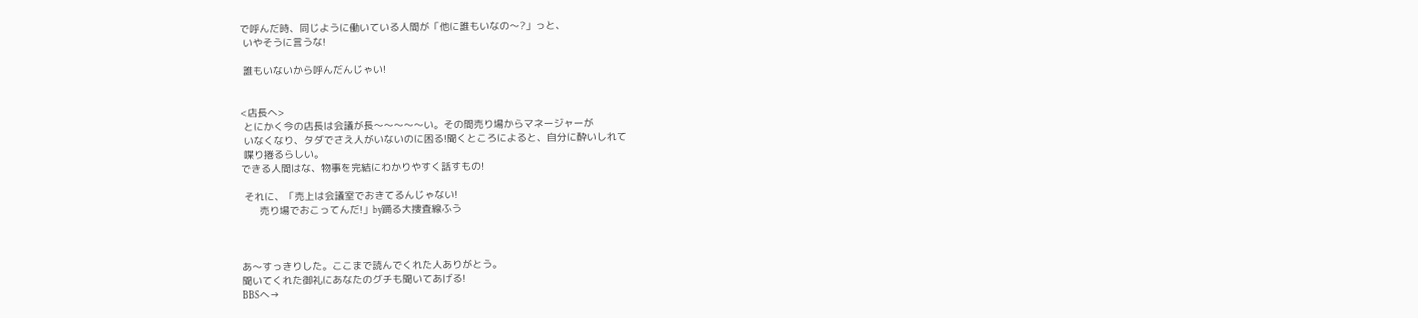で呼んだ時、同じように働いている人間が「他に誰もいなの〜?」っと、
 いやそうに言うな!

 誰もいないから呼んだんじゃい!


<店長へ>
 とにかく今の店長は会議が長〜〜〜〜〜い。その間売り場からマネージャーが
 いなくなり、タダでさえ人がいないのに困る!聞くところによると、自分に酔いしれて
 喋り捲るらしい。
できる人間はな、物事を完結にわかりやすく話すもの!

 それに、「売上は会議室でおきてるんじゃない!
      売り場でおこってんだ!」by踊る大捜査線ふう



あ〜すっきりした。ここまで読んでくれた人ありがとう。
聞いてくれた御礼にあなたのグチも聞いてあげる!
BBSへ→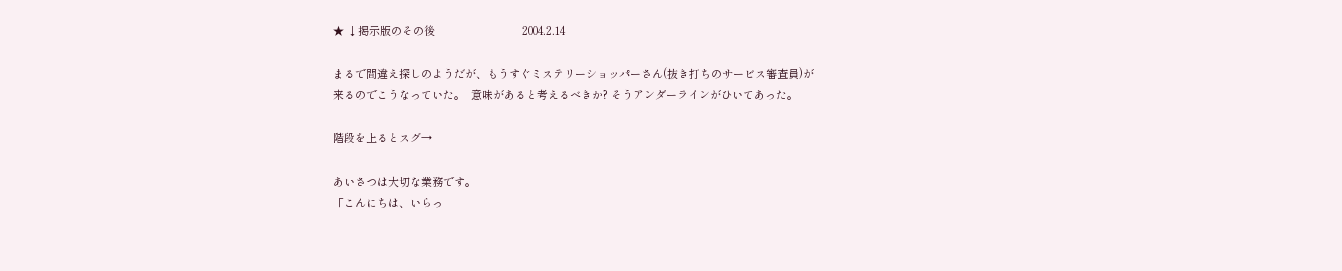★ ↓掲示版のその後                             2004.2.14

まるで間違え探しのようだが、もうすぐミステリーショッパーさん(抜き打ちのサービス審査員)が
来るのでこうなっていた。  意味があると考えるべきか? そうアンダーラインがひいてあった。

階段を上るとスグ→

あいさつは大切な業務です。
「こんにちは、いらっ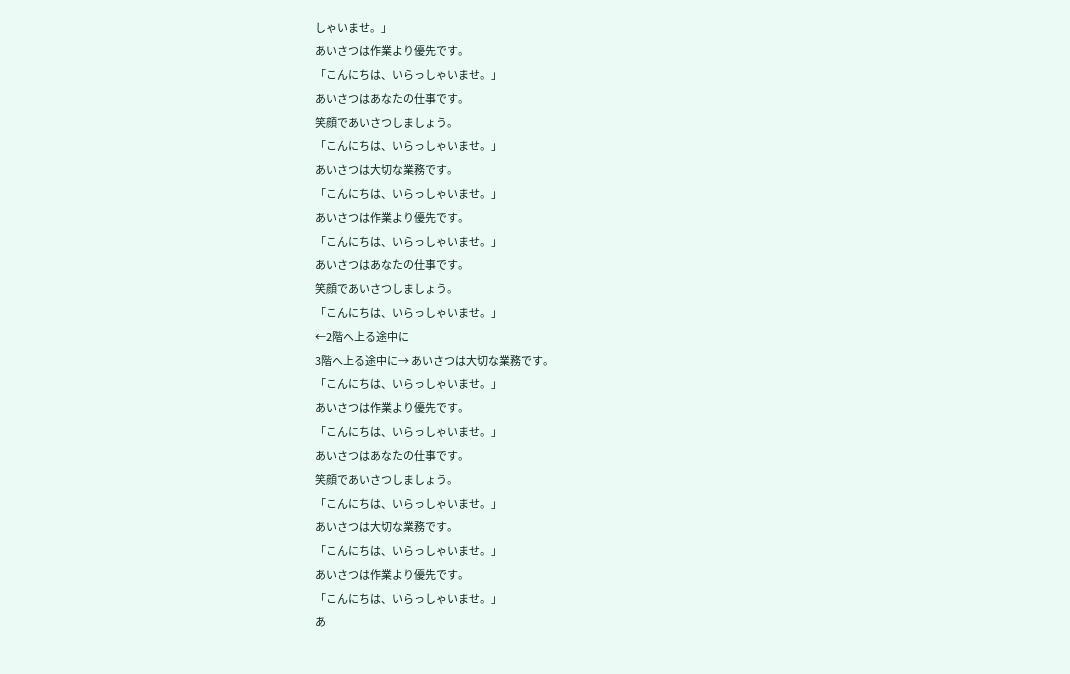しゃいませ。」
あいさつは作業より優先です。
「こんにちは、いらっしゃいませ。」
あいさつはあなたの仕事です。
笑顔であいさつしましょう。
「こんにちは、いらっしゃいませ。」
あいさつは大切な業務です。
「こんにちは、いらっしゃいませ。」
あいさつは作業より優先です。
「こんにちは、いらっしゃいませ。」
あいさつはあなたの仕事です。
笑顔であいさつしましょう。
「こんにちは、いらっしゃいませ。」
←2階へ上る途中に
3階へ上る途中に→ あいさつは大切な業務です。
「こんにちは、いらっしゃいませ。」
あいさつは作業より優先です。
「こんにちは、いらっしゃいませ。」
あいさつはあなたの仕事です。
笑顔であいさつしましょう。
「こんにちは、いらっしゃいませ。」
あいさつは大切な業務です。
「こんにちは、いらっしゃいませ。」
あいさつは作業より優先です。
「こんにちは、いらっしゃいませ。」
あ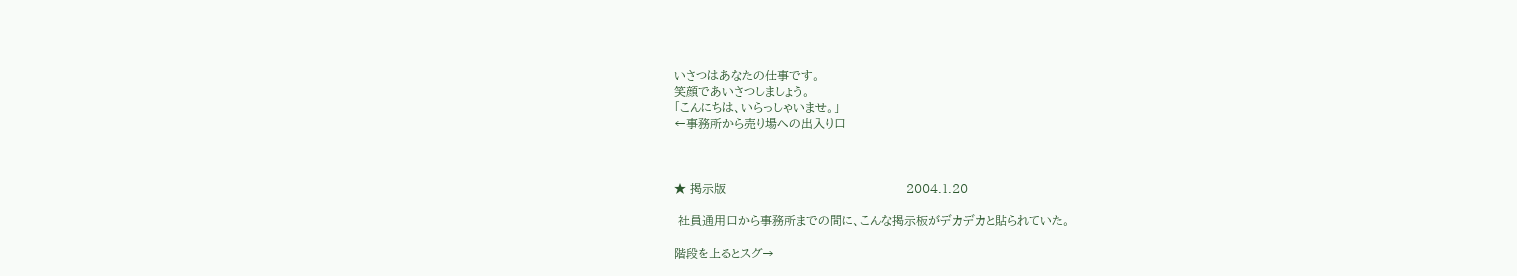いさつはあなたの仕事です。
笑顔であいさつしましょう。
「こんにちは、いらっしゃいませ。」
←事務所から売り場への出入り口



★ 掲示版                                             2004.1.20

 社員通用口から事務所までの間に、こんな掲示板がデカデカと貼られていた。

階段を上るとスグ→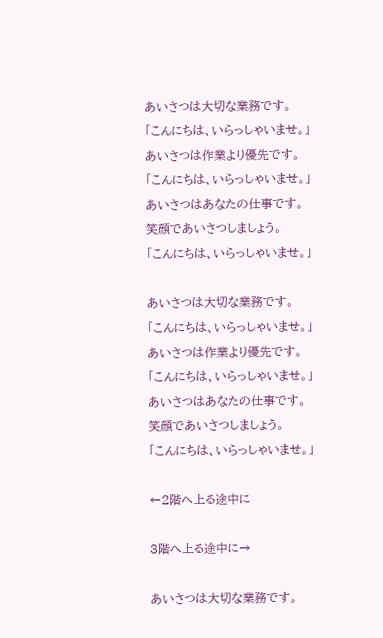あいさつは大切な業務です。
「こんにちは、いらっしゃいませ。」
あいさつは作業より優先です。
「こんにちは、いらっしゃいませ。」
あいさつはあなたの仕事です。
笑顔であいさつしましょう。
「こんにちは、いらっしゃいませ。」

あいさつは大切な業務です。
「こんにちは、いらっしゃいませ。」
あいさつは作業より優先です。
「こんにちは、いらっしゃいませ。」
あいさつはあなたの仕事です。
笑顔であいさつしましょう。
「こんにちは、いらっしゃいませ。」

←2階へ上る途中に

3階へ上る途中に→

あいさつは大切な業務です。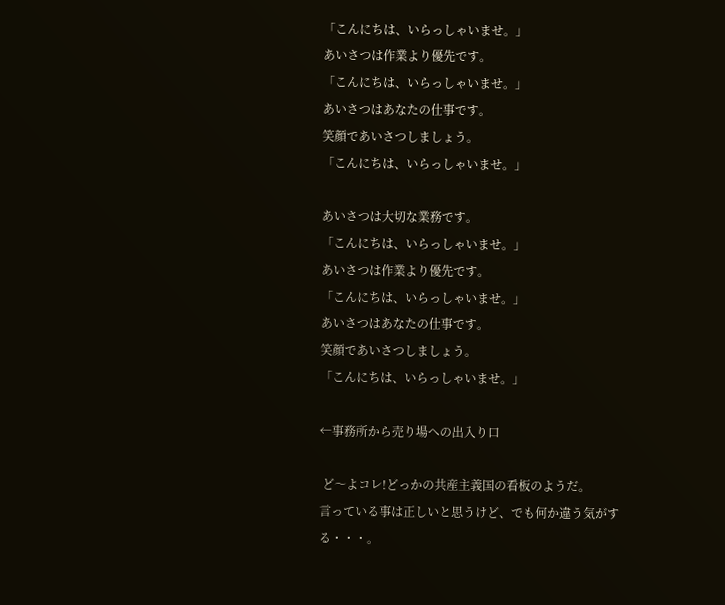「こんにちは、いらっしゃいませ。」
あいさつは作業より優先です。
「こんにちは、いらっしゃいませ。」
あいさつはあなたの仕事です。
笑顔であいさつしましょう。
「こんにちは、いらっしゃいませ。」

あいさつは大切な業務です。
「こんにちは、いらっしゃいませ。」
あいさつは作業より優先です。
「こんにちは、いらっしゃいませ。」
あいさつはあなたの仕事です。
笑顔であいさつしましょう。
「こんにちは、いらっしゃいませ。」

←事務所から売り場への出入り口

 ど〜よコレ!どっかの共産主義国の看板のようだ。
言っている事は正しいと思うけど、でも何か違う気がする・・・。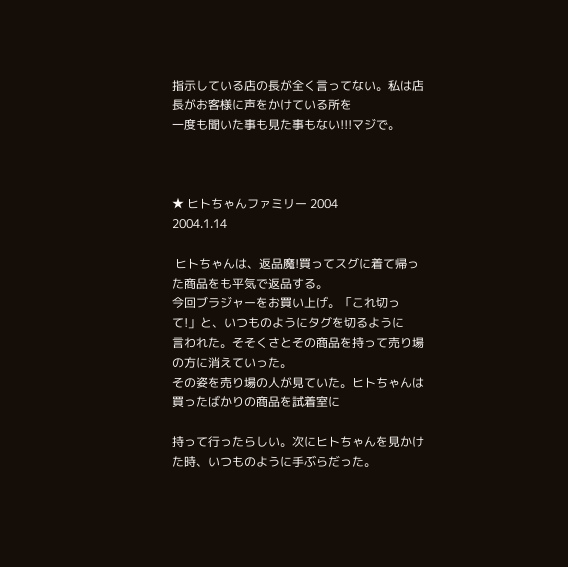指示している店の長が全く言ってない。私は店長がお客様に声をかけている所を
一度も聞いた事も見た事もない!!!マジで。



★ ヒトちゃんファミリー 2004                    2004.1.14

 ヒトちゃんは、返品魔!買ってスグに着て帰った商品をも平気で返品する。
今回ブラジャーをお買い上げ。「これ切って!」と、いつものようにタグを切るように
言われた。そそくさとその商品を持って売り場の方に消えていった。
その姿を売り場の人が見ていた。ヒトちゃんは買ったばかりの商品を試着室に

持って行ったらしい。次にヒトちゃんを見かけた時、いつものように手ぶらだった。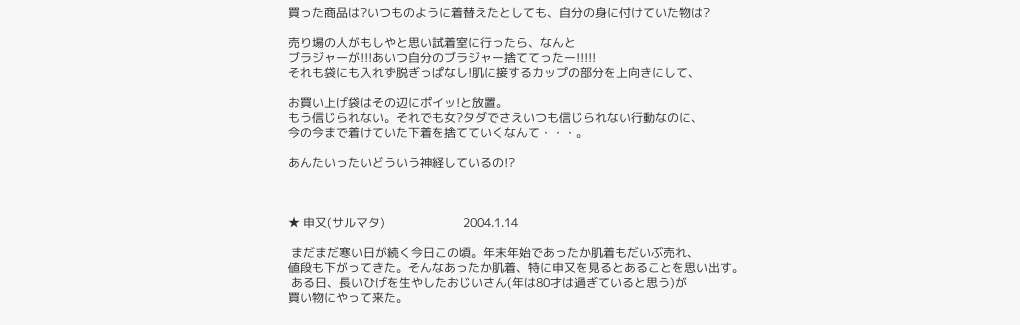買った商品は?いつものように着替えたとしても、自分の身に付けていた物は?

売り場の人がもしやと思い試着室に行ったら、なんと
ブラジャーが!!!あいつ自分のブラジャー捨ててったー!!!!!
それも袋にも入れず脱ぎっぱなし!肌に接するカップの部分を上向きにして、

お買い上げ袋はその辺にポイッ!と放置。
もう信じられない。それでも女?タダでさえいつも信じられない行動なのに、
今の今まで着けていた下着を捨てていくなんて・・・。

あんたいったいどういう神経しているの!?



★ 申又(サルマタ)                          2004.1.14

 まだまだ寒い日が続く今日この頃。年末年始であったか肌着もだいぶ売れ、
値段も下がってきた。そんなあったか肌着、特に申又を見るとあることを思い出す。
 ある日、長いひげを生やしたおじいさん(年は80才は過ぎていると思う)が
買い物にやって来た。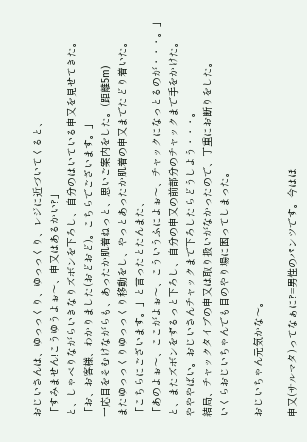おじいさんは、ゆっっくり、ゆっっくり、レジに近づいてくると、
「すみません!こうゆうよぉ〜、申又はあるかい?」
と、しゃべりながらいきなりズボンを下ろし、自分のはいている申又を見せてきた。
「お、お客様、わかりました(おどおど)。こちらでございます。」
一応目をそむけながらも、あったか肌着ねっと、思いご案内をした。(距離5m)
またゆっっくりゆっっくり移動をし、やっとあったか肌着の申又までたどり着いた。
「こちらにございます。」と言ったとたんまた、
「あのよぉ〜、ここがよぉ〜、こういうふによぉ〜、チャックになっとるのが・・・。」
と、またズボンをずるっと下ろし、自分の申又の前部分のチャックまで手をかけた。
やややばい。おじいさんチャックまで下ろしたらどうしよう・・・。
結局、チャックタイプの申又は取り扱いがなかったので、丁重にお断りをした。
いくらおじいちゃんでも目のやり場に困ってしまった。

おじいちゃん元気かな〜。

申又(サルマタ)ってなぁに?=男性のパンツです。今はほ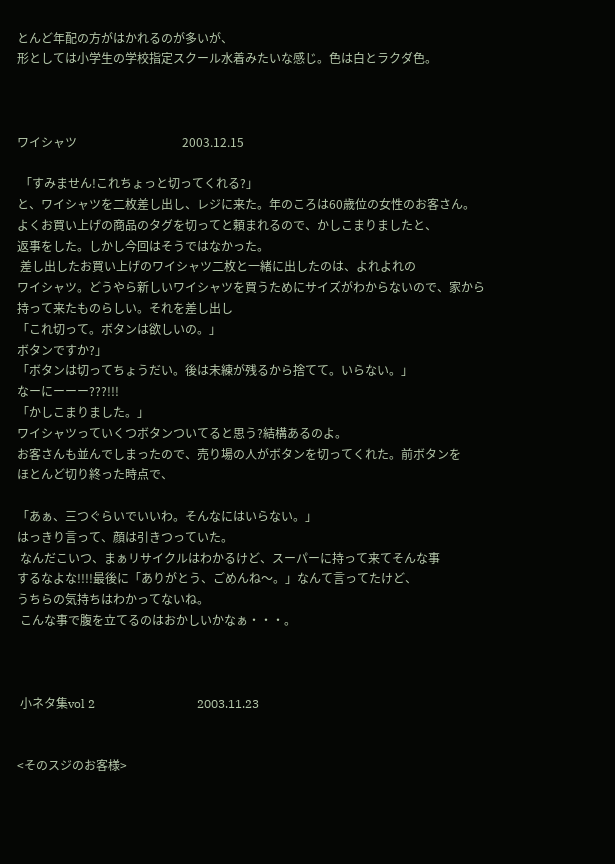とんど年配の方がはかれるのが多いが、
形としては小学生の学校指定スクール水着みたいな感じ。色は白とラクダ色。



ワイシャツ                                   2003.12.15

 「すみません!これちょっと切ってくれる?」
と、ワイシャツを二枚差し出し、レジに来た。年のころは60歳位の女性のお客さん。
よくお買い上げの商品のタグを切ってと頼まれるので、かしこまりましたと、
返事をした。しかし今回はそうではなかった。
 差し出したお買い上げのワイシャツ二枚と一緒に出したのは、よれよれの
ワイシャツ。どうやら新しいワイシャツを買うためにサイズがわからないので、家から
持って来たものらしい。それを差し出し
「これ切って。ボタンは欲しいの。」
ボタンですか?」
「ボタンは切ってちょうだい。後は未練が残るから捨てて。いらない。」
なーにーーー???!!!
「かしこまりました。」
ワイシャツっていくつボタンついてると思う?結構あるのよ。
お客さんも並んでしまったので、売り場の人がボタンを切ってくれた。前ボタンを
ほとんど切り終った時点で、

「あぁ、三つぐらいでいいわ。そんなにはいらない。」
はっきり言って、顔は引きつっていた。
 なんだこいつ、まぁリサイクルはわかるけど、スーパーに持って来てそんな事
するなよな!!!!最後に「ありがとう、ごめんね〜。」なんて言ってたけど、
うちらの気持ちはわかってないね。
 こんな事で腹を立てるのはおかしいかなぁ・・・。



 小ネタ集vol 2                                  2003.11.23


<そのスジのお客様>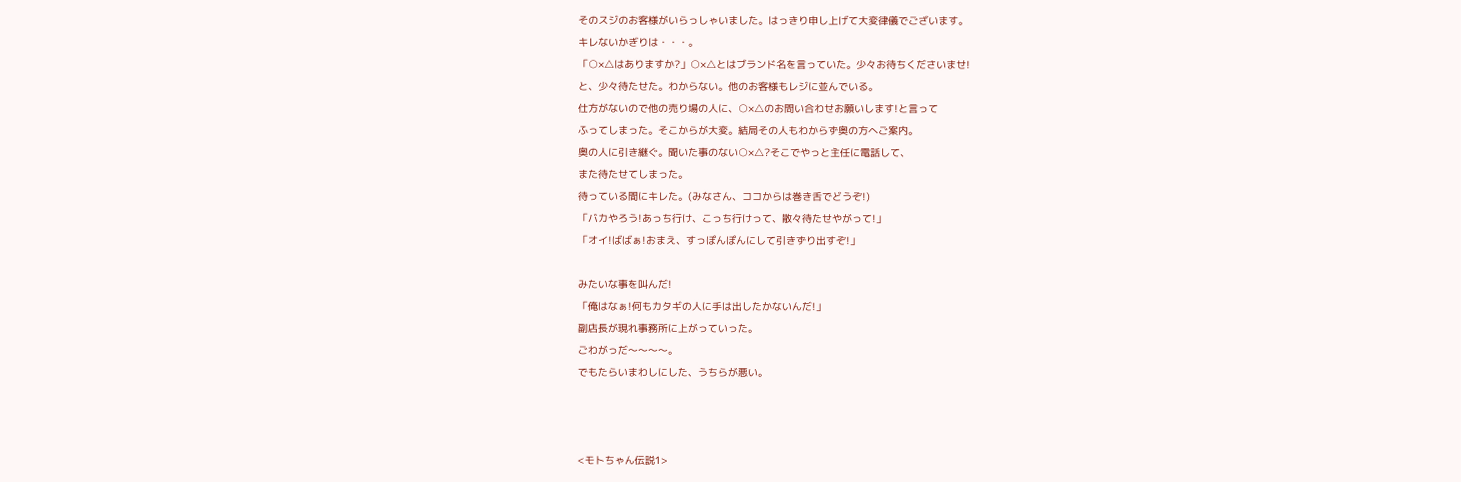そのスジのお客様がいらっしゃいました。はっきり申し上げて大変律儀でございます。
キレないかぎりは・・・。
「○×△はありますか?」○×△とはブランド名を言っていた。少々お待ちくださいませ!
と、少々待たせた。わからない。他のお客様もレジに並んでいる。
仕方がないので他の売り場の人に、○×△のお問い合わせお願いします!と言って
ふってしまった。そこからが大変。結局その人もわからず奥の方へご案内。
奥の人に引き継ぐ。聞いた事のない○×△?そこでやっと主任に電話して、
また待たせてしまった。
待っている間にキレた。(みなさん、ココからは巻き舌でどうぞ!)
「バカやろう!あっち行け、こっち行けって、散々待たせやがって!」
「オイ!ばばぁ!おまえ、すっぽんぽんにして引きずり出すぞ!」

みたいな事を叫んだ!
「俺はなぁ!何もカタギの人に手は出したかないんだ!」
副店長が現れ事務所に上がっていった。
ごわがっだ〜〜〜〜。
でもたらいまわしにした、うちらが悪い。



<モトちゃん伝説1>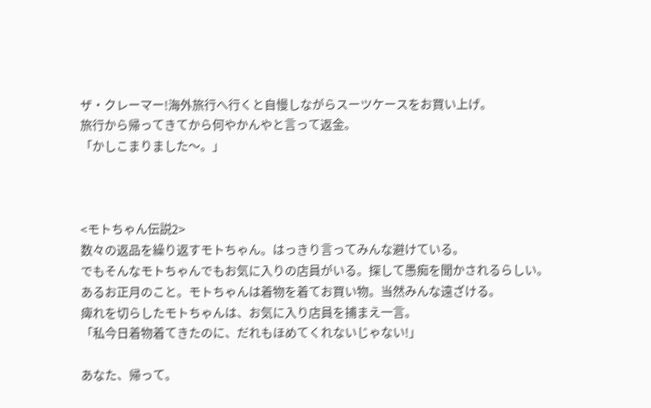ザ・クレーマー!海外旅行へ行くと自慢しながらスーツケースをお買い上げ。
旅行から帰ってきてから何やかんやと言って返金。
「かしこまりました〜。」



<モトちゃん伝説2>
数々の返品を繰り返すモトちゃん。はっきり言ってみんな避けている。
でもそんなモトちゃんでもお気に入りの店員がいる。探して愚痴を聞かされるらしい。
あるお正月のこと。モトちゃんは着物を着てお買い物。当然みんな遠ざける。
痺れを切らしたモトちゃんは、お気に入り店員を捕まえ一言。
「私今日着物着てきたのに、だれもほめてくれないじゃない!」

あなた、帰って。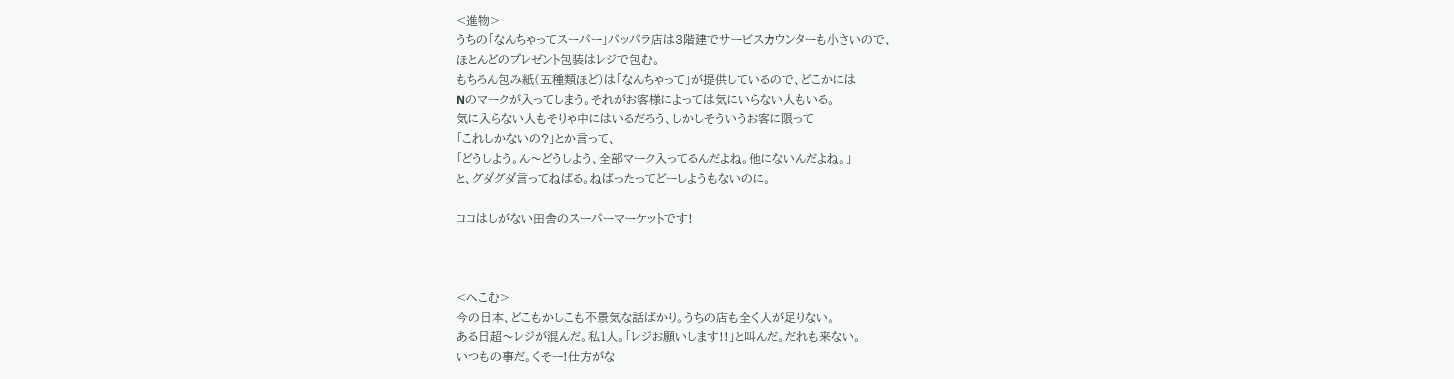<進物>
うちの「なんちゃってスーパー」パッパラ店は3階建でサービスカウンターも小さいので、
ほとんどのプレゼント包装はレジで包む。
もちろん包み紙(五種類ほど)は「なんちゃって」が提供しているので、どこかには
Nのマークが入ってしまう。それがお客様によっては気にいらない人もいる。
気に入らない人もそりゃ中にはいるだろう、しかしそういうお客に限って
「これしかないの?」とか言って、
「どうしよう。ん〜どうしよう、全部マーク入ってるんだよね。他にないんだよね。」
と、グダグダ言ってねばる。ねばったってどーしようもないのに。

ココはしがない田舎のスーパーマーケットです!



<へこむ>
今の日本、どこもかしこも不景気な話ばかり。うちの店も全く人が足りない。
ある日超〜レジが混んだ。私1人。「レジお願いします!!」と叫んだ。だれも来ない。
いつもの事だ。くそー!仕方がな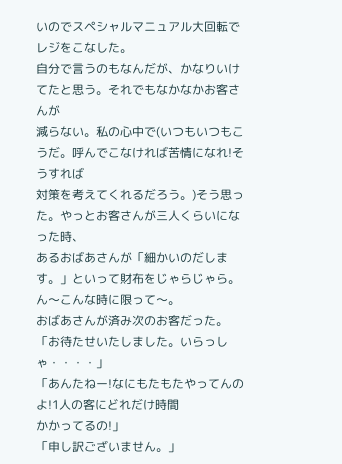いのでスペシャルマニュアル大回転でレジをこなした。
自分で言うのもなんだが、かなりいけてたと思う。それでもなかなかお客さんが
減らない。私の心中で(いつもいつもこうだ。呼んでこなければ苦情になれ!そうすれば
対策を考えてくれるだろう。)そう思った。やっとお客さんが三人くらいになった時、
あるおばあさんが「細かいのだします。」といって財布をじゃらじゃら。
ん〜こんな時に限って〜。
おばあさんが済み次のお客だった。
「お待たせいたしました。いらっしゃ・・・・」
「あんたねー!なにもたもたやってんのよ!1人の客にどれだけ時間
かかってるの!」
「申し訳ございません。」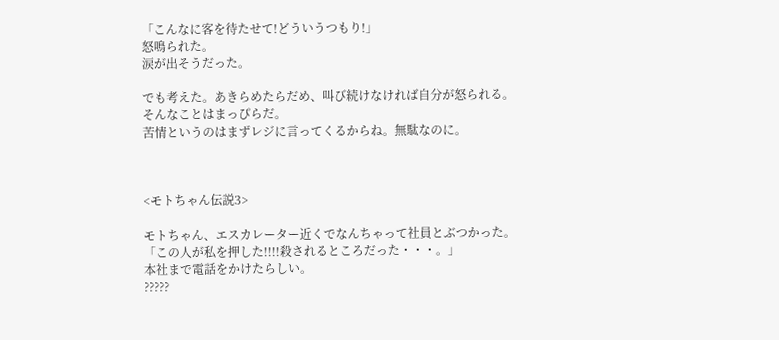「こんなに客を待たせて!どういうつもり!」
怒鳴られた。
涙が出そうだった。

でも考えた。あきらめたらだめ、叫び続けなければ自分が怒られる。
そんなことはまっぴらだ。
苦情というのはまずレジに言ってくるからね。無駄なのに。



<モトちゃん伝説3>

モトちゃん、エスカレーター近くでなんちゃって社員とぶつかった。
「この人が私を押した!!!!殺されるところだった・・・。」
本社まで電話をかけたらしい。
?????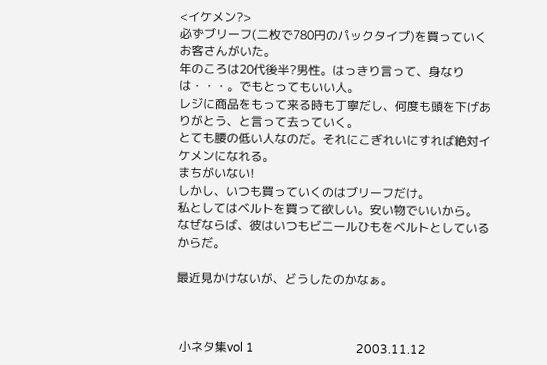<イケメン?>
必ずブリーフ(二枚で780円のパックタイプ)を買っていくお客さんがいた。
年のころは20代後半?男性。はっきり言って、身なりは・・・。でもとってもいい人。
レジに商品をもって来る時も丁寧だし、何度も頭を下げありがとう、と言って去っていく。
とても腰の低い人なのだ。それにこぎれいにすれば絶対イケメンになれる。
まちがいない!
しかし、いつも買っていくのはブリーフだけ。
私としてはベルトを買って欲しい。安い物でいいから。
なぜならば、彼はいつもビニールひもをベルトとしているからだ。

最近見かけないが、どうしたのかなぁ。



 小ネタ集vol 1                                  2003.11.12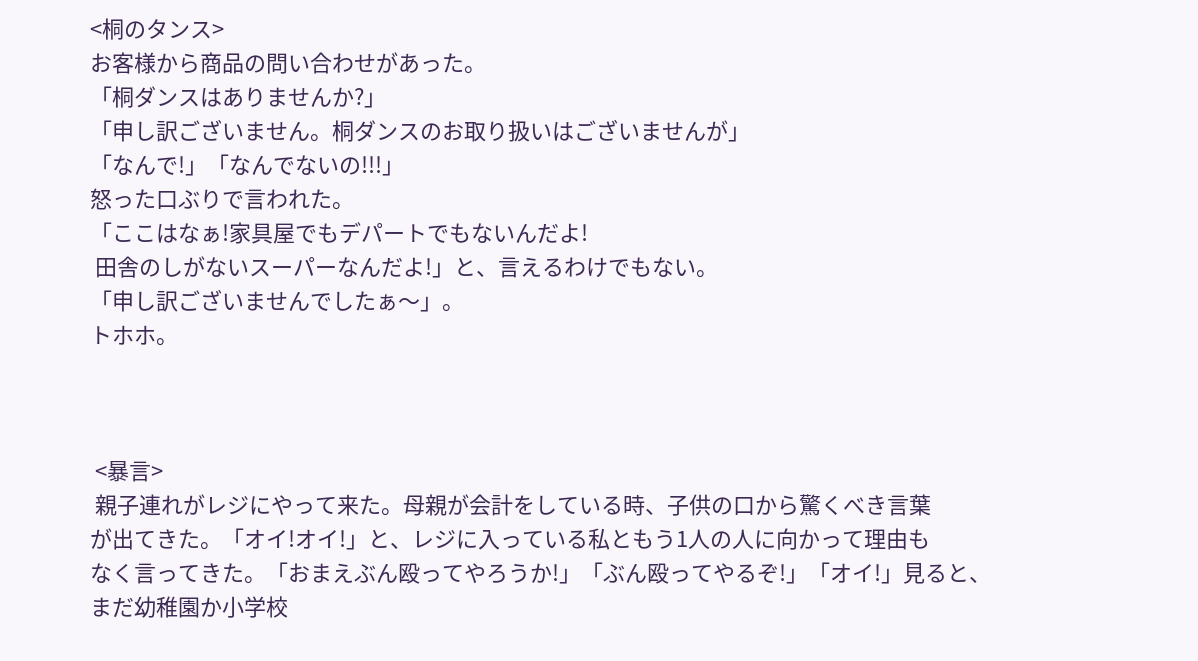<桐のタンス>
お客様から商品の問い合わせがあった。
「桐ダンスはありませんか?」
「申し訳ございません。桐ダンスのお取り扱いはございませんが」
「なんで!」「なんでないの!!!」
怒った口ぶりで言われた。
「ここはなぁ!家具屋でもデパートでもないんだよ!
 田舎のしがないスーパーなんだよ!」と、言えるわけでもない。
「申し訳ございませんでしたぁ〜」。
トホホ。



 <暴言>
 親子連れがレジにやって来た。母親が会計をしている時、子供の口から驚くべき言葉
が出てきた。「オイ!オイ!」と、レジに入っている私ともう1人の人に向かって理由も
なく言ってきた。「おまえぶん殴ってやろうか!」「ぶん殴ってやるぞ!」「オイ!」見ると、
まだ幼稚園か小学校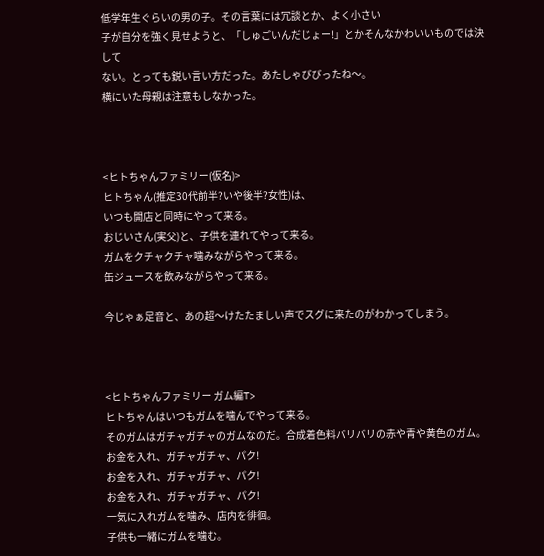低学年生ぐらいの男の子。その言葉には冗談とか、よく小さい
子が自分を強く見せようと、「しゅごいんだじょー!」とかそんなかわいいものでは決して
ない。とっても鋭い言い方だった。あたしゃびびったね〜。
横にいた母親は注意もしなかった。



<ヒトちゃんファミリー(仮名)>
ヒトちゃん(推定30代前半?いや後半?女性)は、
いつも開店と同時にやって来る。
おじいさん(実父)と、子供を連れてやって来る。
ガムをクチャクチャ噛みながらやって来る。
缶ジュースを飲みながらやって来る。

今じゃぁ足音と、あの超〜けたたましい声でスグに来たのがわかってしまう。



<ヒトちゃんファミリー ガム編T>
ヒトちゃんはいつもガムを噛んでやって来る。
そのガムはガチャガチャのガムなのだ。合成着色料バリバリの赤や青や黄色のガム。
お金を入れ、ガチャガチャ、パク!
お金を入れ、ガチャガチャ、パク!
お金を入れ、ガチャガチャ、パク!
一気に入れガムを噛み、店内を徘徊。
子供も一緒にガムを噛む。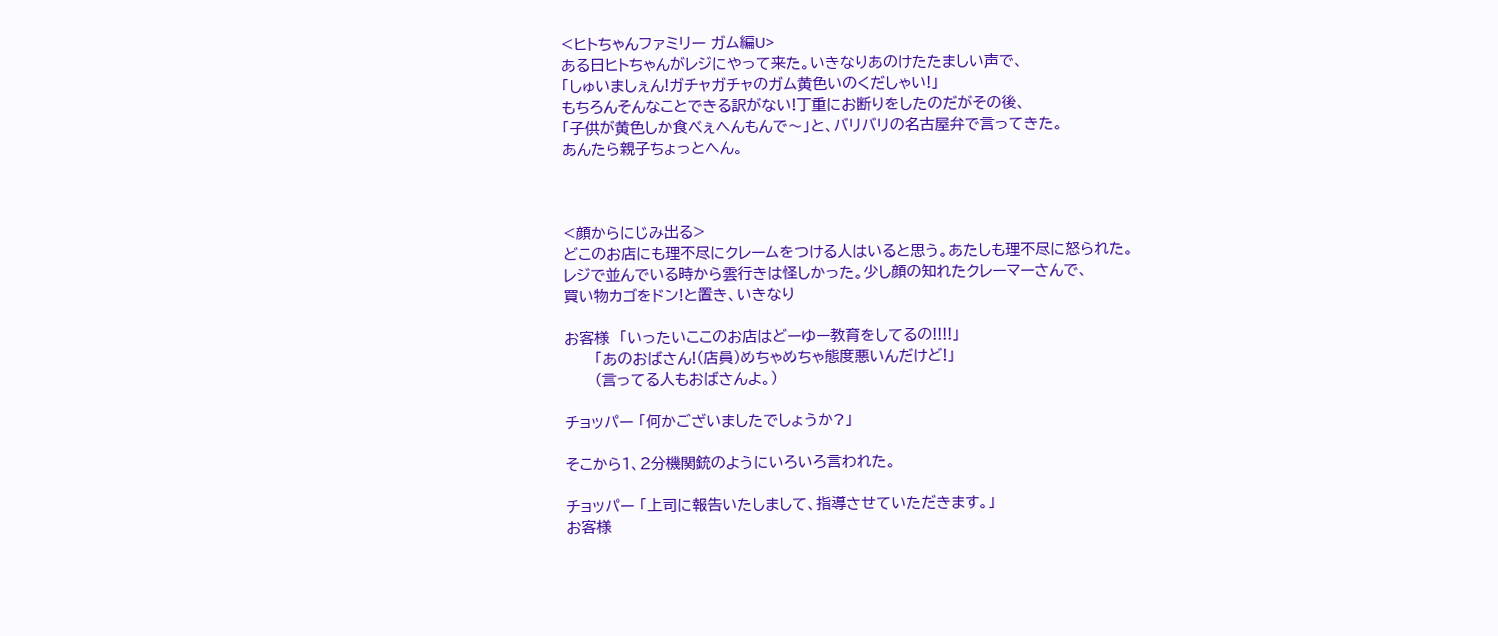<ヒトちゃんファミリー ガム編U>
ある日ヒトちゃんがレジにやって来た。いきなりあのけたたましい声で、
「しゅいましぇん!ガチャガチャのガム黄色いのくだしゃい!」
もちろんそんなことできる訳がない!丁重にお断りをしたのだがその後、
「子供が黄色しか食べぇへんもんで〜」と、バリバリの名古屋弁で言ってきた。
あんたら親子ちょっとへん。



<顔からにじみ出る>
どこのお店にも理不尽にクレームをつける人はいると思う。あたしも理不尽に怒られた。
レジで並んでいる時から雲行きは怪しかった。少し顔の知れたクレーマーさんで、
買い物カゴをドン!と置き、いきなり

お客様  「いったいここのお店はどーゆー教育をしてるの!!!!」
      「あのおばさん!(店員)めちゃめちゃ態度悪いんだけど!」
      (言ってる人もおばさんよ。)

チョッパー 「何かございましたでしょうか?」

そこから1、2分機関銃のようにいろいろ言われた。

チョッパー 「上司に報告いたしまして、指導させていただきます。」
お客様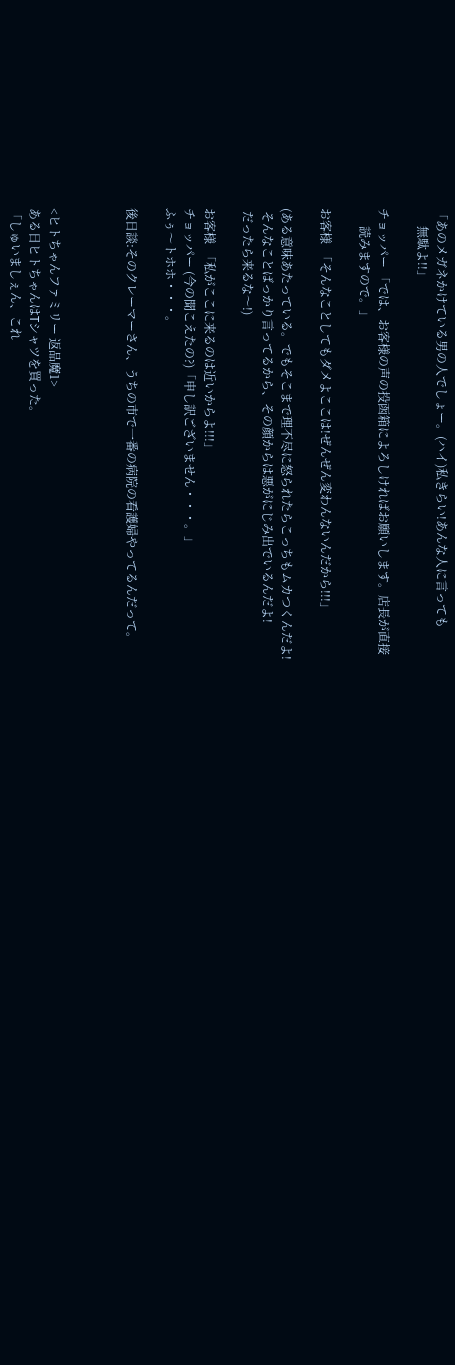「あのメガネかけている男の人でしょー。(ハイ)私きらい!あんな人に言っても
      無駄よ!!」

チョッパー 「では、お客様の声の投函箱によろしければお願いします。店長が直接
      読みますので。」

お客様  「そんなことしてもダメよここは!ぜんぜん変わんないんだから!!!」

(ある意味あたっている。でもそこまで理不尽に怒られたらこっちもムカつくんだよ!
 そんなことばっかり言ってるから、その顔からは悪がにじみ出でいるんだよ!
 だったら来るな〜!)

お客様  「私がここに来るのは近いからよ!!!」
チョッパー (今の聞こえたの?)「申し訳ございません・・・。」
ふぅ〜トホホ・・・。

後日談:そのクレーマーさん、うちの市で一番の病院の看護婦やってるんだって。



<ヒトちゃんファミリー 返品魔1>
ある日ヒトちゃんはTシャツを買った。
「しゅいましぇん、これ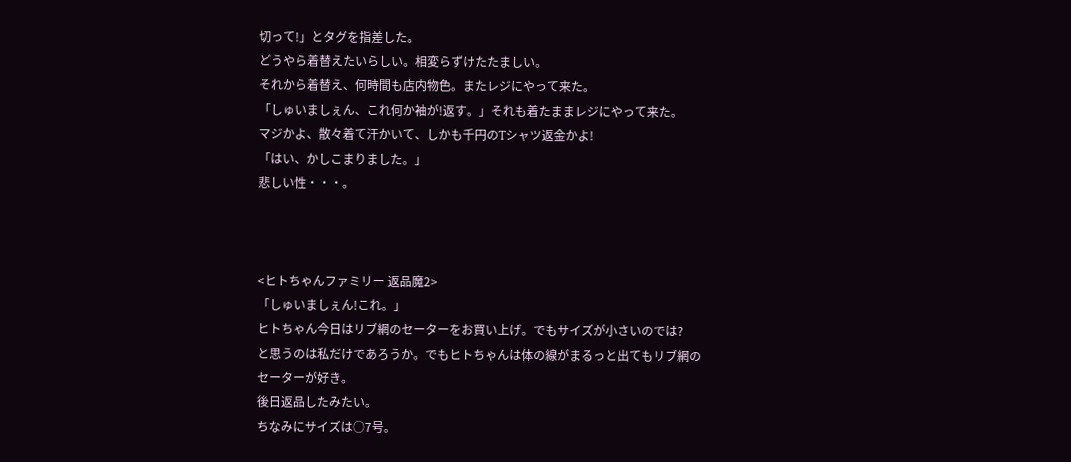切って!」とタグを指差した。
どうやら着替えたいらしい。相変らずけたたましい。
それから着替え、何時間も店内物色。またレジにやって来た。
「しゅいましぇん、これ何か袖が!返す。」それも着たままレジにやって来た。
マジかよ、散々着て汗かいて、しかも千円のTシャツ返金かよ!
「はい、かしこまりました。」
悲しい性・・・。



<ヒトちゃんファミリー 返品魔2>
「しゅいましぇん!これ。」
ヒトちゃん今日はリブ網のセーターをお買い上げ。でもサイズが小さいのでは?
と思うのは私だけであろうか。でもヒトちゃんは体の線がまるっと出てもリブ網の
セーターが好き。
後日返品したみたい。
ちなみにサイズは○7号。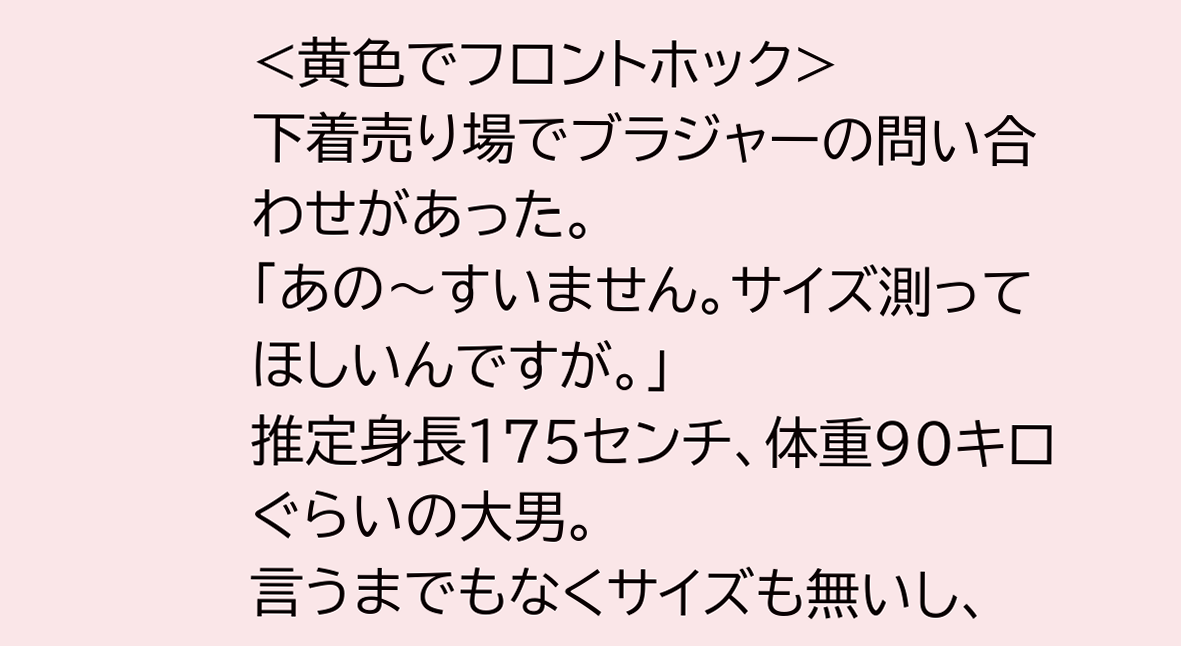<黄色でフロントホック>
下着売り場でブラジャーの問い合わせがあった。
「あの〜すいません。サイズ測ってほしいんですが。」
推定身長175センチ、体重90キロぐらいの大男。
言うまでもなくサイズも無いし、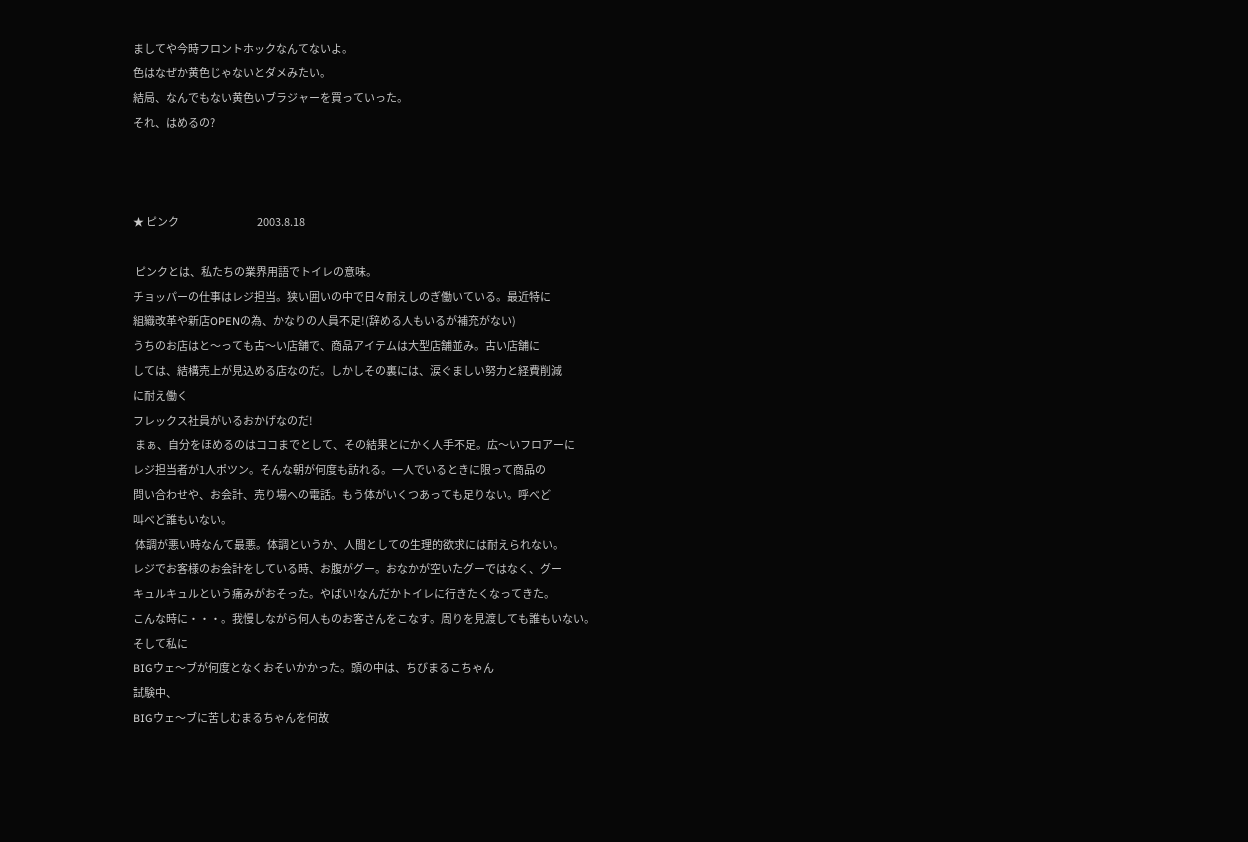ましてや今時フロントホックなんてないよ。
色はなぜか黄色じゃないとダメみたい。
結局、なんでもない黄色いブラジャーを買っていった。
それ、はめるの?



★ ピンク                                       2003.8.18

 ピンクとは、私たちの業界用語でトイレの意味。
チョッパーの仕事はレジ担当。狭い囲いの中で日々耐えしのぎ働いている。最近特に
組織改革や新店OPENの為、かなりの人員不足!(辞める人もいるが補充がない)
うちのお店はと〜っても古〜い店舗で、商品アイテムは大型店舗並み。古い店舗に
しては、結構売上が見込める店なのだ。しかしその裏には、涙ぐましい努力と経費削減
に耐え働く
フレックス社員がいるおかげなのだ!
 まぁ、自分をほめるのはココまでとして、その結果とにかく人手不足。広〜いフロアーに
レジ担当者が1人ポツン。そんな朝が何度も訪れる。一人でいるときに限って商品の
問い合わせや、お会計、売り場への電話。もう体がいくつあっても足りない。呼べど
叫べど誰もいない。
 体調が悪い時なんて最悪。体調というか、人間としての生理的欲求には耐えられない。
レジでお客様のお会計をしている時、お腹がグー。おなかが空いたグーではなく、グー
キュルキュルという痛みがおそった。やばい!なんだかトイレに行きたくなってきた。
こんな時に・・・。我慢しながら何人ものお客さんをこなす。周りを見渡しても誰もいない。
そして私に
BIGウェ〜ブが何度となくおそいかかった。頭の中は、ちびまるこちゃん
試験中、
BIGウェ〜ブに苦しむまるちゃんを何故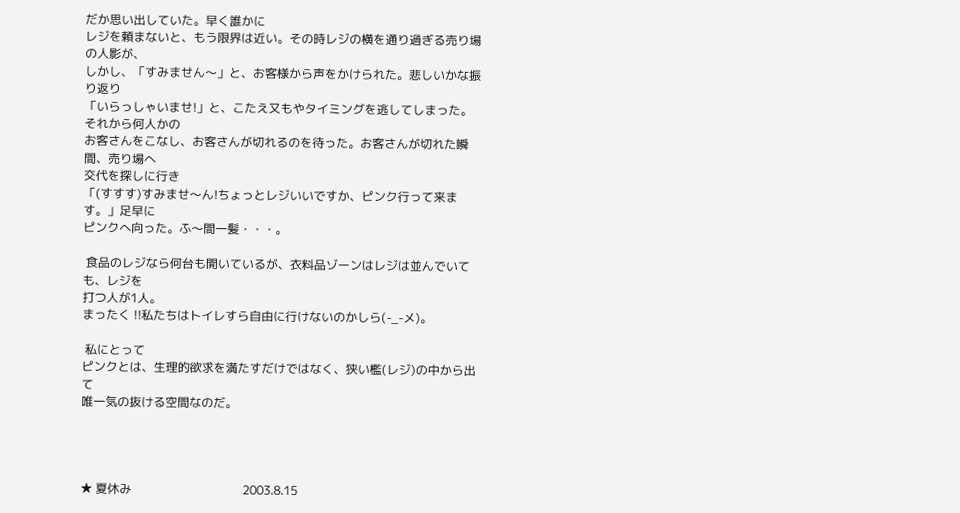だか思い出していた。早く誰かに
レジを頼まないと、もう限界は近い。その時レジの横を通り過ぎる売り場の人影が、
しかし、「すみません〜」と、お客様から声をかけられた。悲しいかな振り返り
「いらっしゃいませ!」と、こたえ又もやタイミングを逃してしまった。それから何人かの
お客さんをこなし、お客さんが切れるのを待った。お客さんが切れた瞬間、売り場へ
交代を探しに行き
「(すすす)すみませ〜ん!ちょっとレジいいですか、ピンク行って来ます。」足早に
ピンクへ向った。ふ〜間一髪・・・。

 食品のレジなら何台も開いているが、衣料品ゾーンはレジは並んでいても、レジを
打つ人が1人。
まったく !!私たちはトイレすら自由に行けないのかしら(-_-メ)。

 私にとって
ピンクとは、生理的欲求を満たすだけではなく、狭い檻(レジ)の中から出て
唯一気の抜ける空間なのだ。




★ 夏休み                                     2003.8.15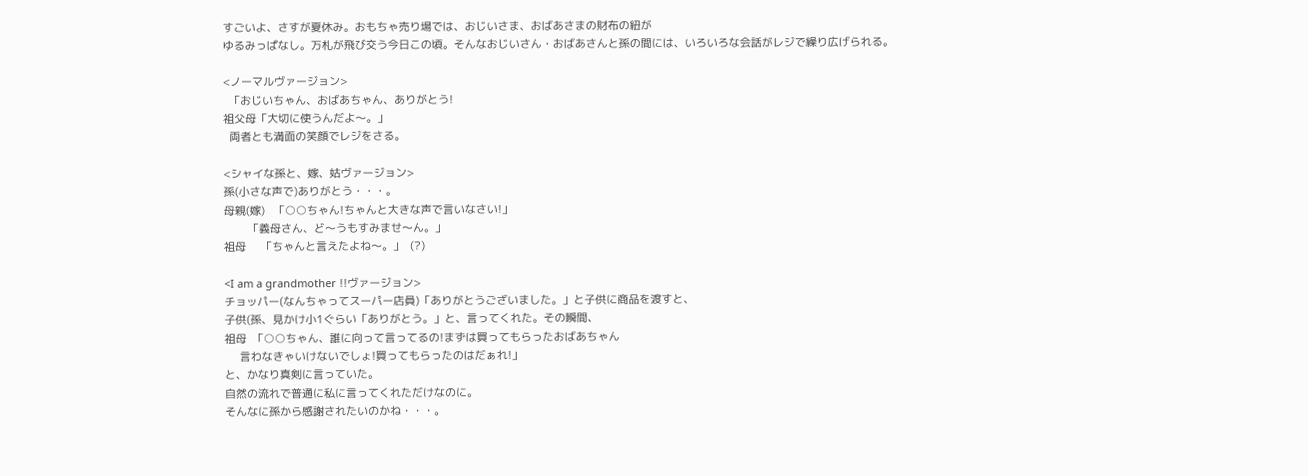すごいよ、さすが夏休み。おもちゃ売り場では、おじいさま、おばあさまの財布の紐が
ゆるみっぱなし。万札が飛び交う今日この頃。そんなおじいさん・おばあさんと孫の間には、いろいろな会話がレジで繰り広げられる。

<ノーマルヴァージョン>
  「おじいちゃん、おばあちゃん、ありがとう!
祖父母「大切に使うんだよ〜。」
  両者とも満面の笑顔でレジをさる。

<シャイな孫と、嫁、姑ヴァージョン>
孫(小さな声で)ありがとう・・・。
母親(嫁)   「○○ちゃん!ちゃんと大きな声で言いなさい!」
        「義母さん、ど〜うもすみませ〜ん。」
祖母     「ちゃんと言えたよね〜。」  (?)

<I am a grandmother !!ヴァージョン>
チョッパー(なんちゃってスーパー店員)「ありがとうございました。」と子供に商品を渡すと、
子供(孫、見かけ小1ぐらい「ありがとう。」と、言ってくれた。その瞬間、
祖母  「○○ちゃん、誰に向って言ってるの!まずは買ってもらったおばあちゃん
     言わなきゃいけないでしょ!買ってもらったのはだぁれ!」
と、かなり真剣に言っていた。
自然の流れで普通に私に言ってくれただけなのに。
そんなに孫から感謝されたいのかね・・・。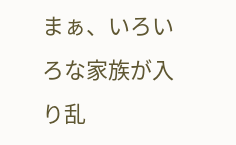まぁ、いろいろな家族が入り乱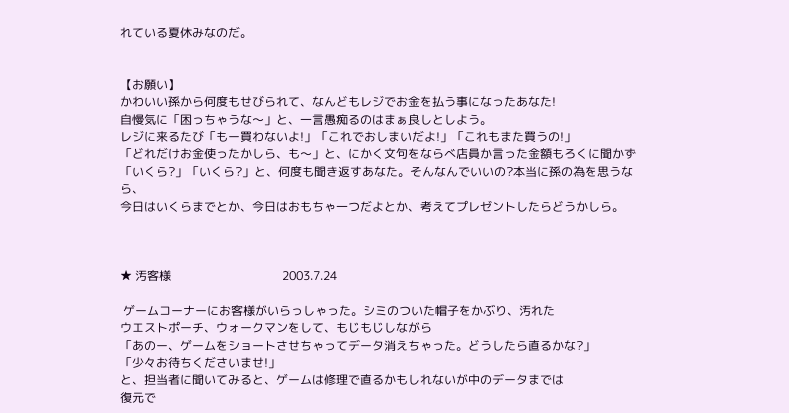れている夏休みなのだ。


【お願い】
かわいい孫から何度もせびられて、なんどもレジでお金を払う事になったあなた!
自慢気に「困っちゃうな〜」と、一言愚痴るのはまぁ良しとしよう。
レジに来るたび「もー買わないよ!」「これでおしまいだよ!」「これもまた買うの!」
「どれだけお金使ったかしら、も〜」と、にかく文句をならべ店員か言った金額もろくに聞かず
「いくら?」「いくら?」と、何度も聞き返すあなた。そんなんでいいの?本当に孫の為を思うなら、
今日はいくらまでとか、今日はおもちゃ一つだよとか、考えてプレゼントしたらどうかしら。



★ 汚客様                                     2003.7.24

 ゲームコーナーにお客様がいらっしゃった。シミのついた帽子をかぶり、汚れた
ウエストポーチ、ウォークマンをして、もじもじしながら
「あのー、ゲームをショートさせちゃってデータ消えちゃった。どうしたら直るかな?」
「少々お待ちくださいませ!」
と、担当者に聞いてみると、ゲームは修理で直るかもしれないが中のデータまでは
復元で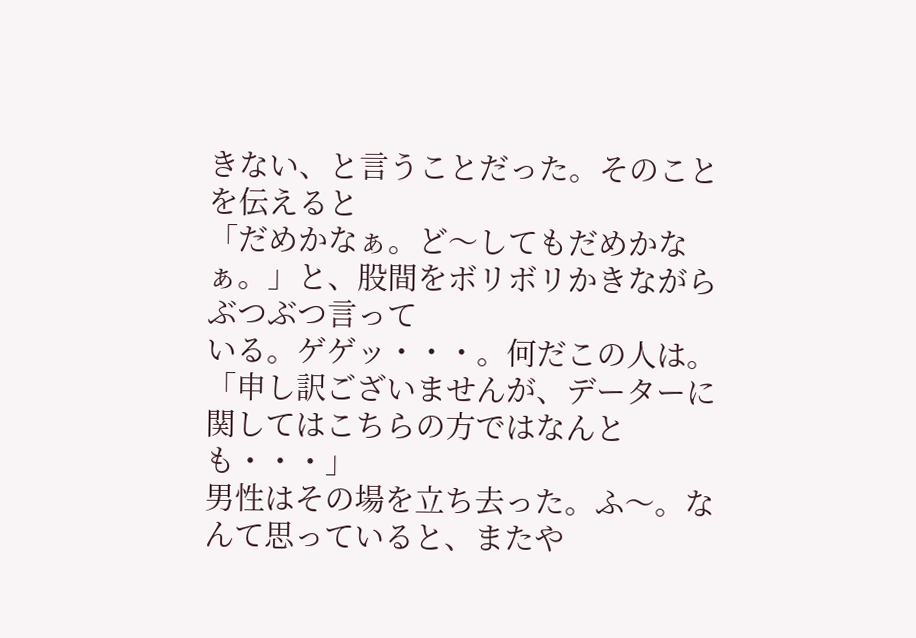きない、と言うことだった。そのことを伝えると
「だめかなぁ。ど〜してもだめかなぁ。」と、股間をボリボリかきながらぶつぶつ言って
いる。ゲゲッ・・・。何だこの人は。
「申し訳ございませんが、データーに関してはこちらの方ではなんとも・・・」
男性はその場を立ち去った。ふ〜。なんて思っていると、またや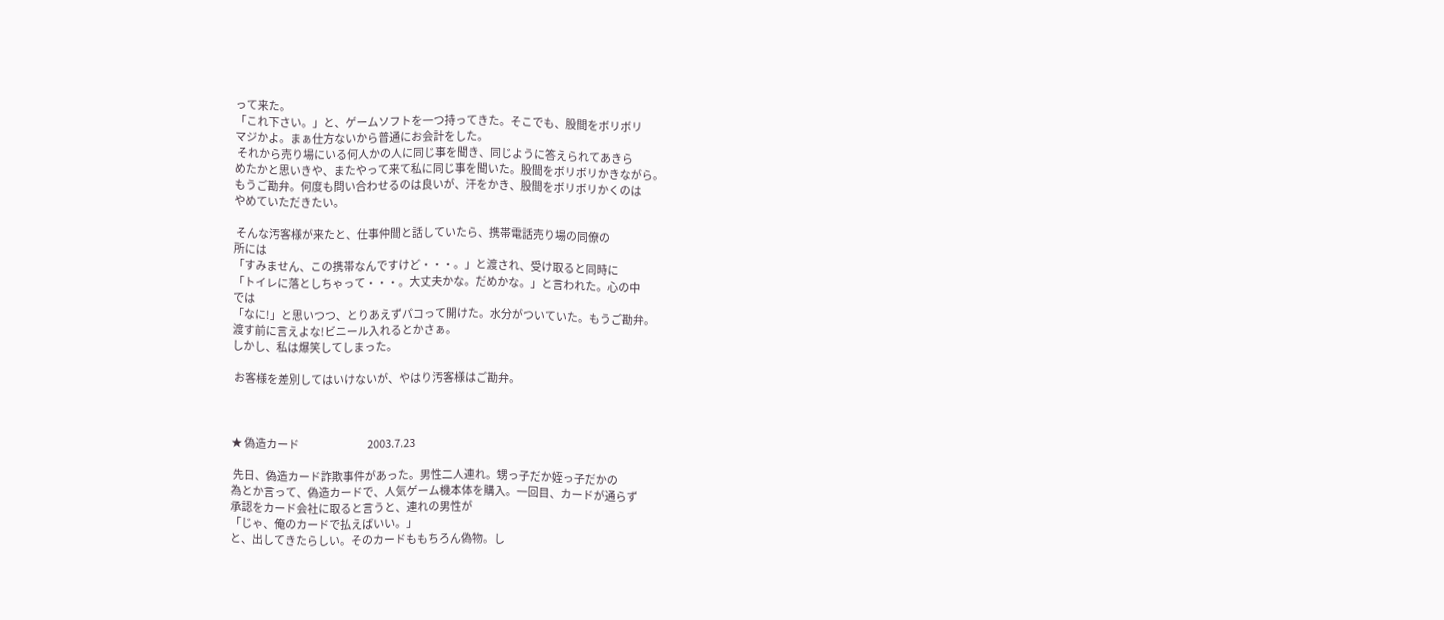って来た。
「これ下さい。」と、ゲームソフトを一つ持ってきた。そこでも、股間をボリボリ
マジかよ。まぁ仕方ないから普通にお会計をした。
 それから売り場にいる何人かの人に同じ事を聞き、同じように答えられてあきら
めたかと思いきや、またやって来て私に同じ事を聞いた。股間をボリボリかきながら。
もうご勘弁。何度も問い合わせるのは良いが、汗をかき、股間をボリボリかくのは
やめていただきたい。

 そんな汚客様が来たと、仕事仲間と話していたら、携帯電話売り場の同僚の
所には
「すみません、この携帯なんですけど・・・。」と渡され、受け取ると同時に
「トイレに落としちゃって・・・。大丈夫かな。だめかな。」と言われた。心の中
では
「なに!」と思いつつ、とりあえずパコって開けた。水分がついていた。もうご勘弁。
渡す前に言えよな!ビニール入れるとかさぁ。
しかし、私は爆笑してしまった。

 お客様を差別してはいけないが、やはり汚客様はご勘弁。



★ 偽造カード                                  2003.7.23

 先日、偽造カード詐欺事件があった。男性二人連れ。甥っ子だか姪っ子だかの
為とか言って、偽造カードで、人気ゲーム機本体を購入。一回目、カードが通らず
承認をカード会社に取ると言うと、連れの男性が
「じゃ、俺のカードで払えばいい。」
と、出してきたらしい。そのカードももちろん偽物。し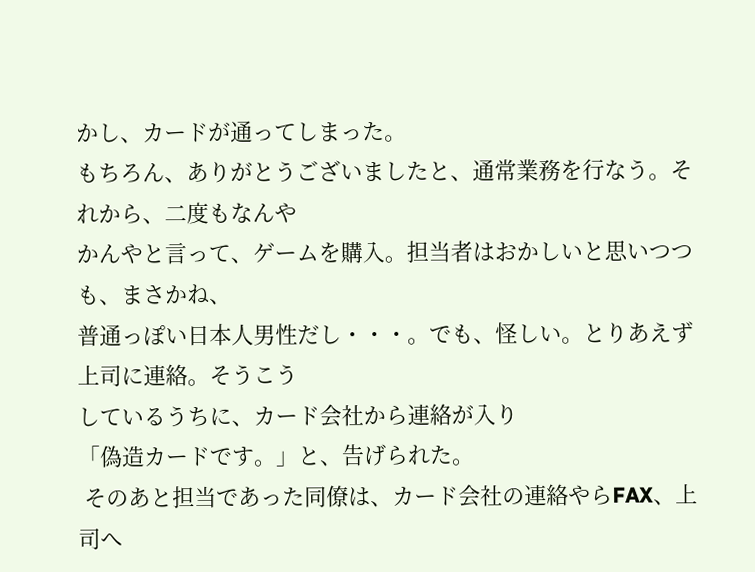かし、カードが通ってしまった。
もちろん、ありがとうございましたと、通常業務を行なう。それから、二度もなんや
かんやと言って、ゲームを購入。担当者はおかしいと思いつつも、まさかね、
普通っぽい日本人男性だし・・・。でも、怪しい。とりあえず上司に連絡。そうこう
しているうちに、カード会社から連絡が入り
「偽造カードです。」と、告げられた。
 そのあと担当であった同僚は、カード会社の連絡やらFAX、上司へ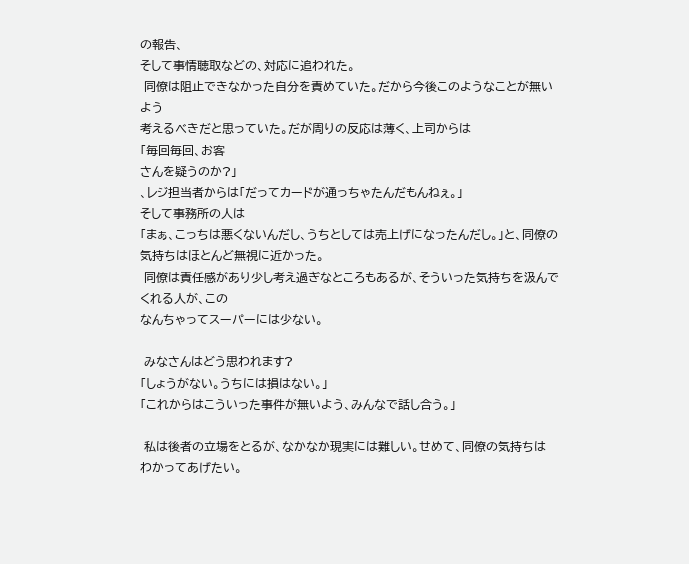の報告、
そして事情聴取などの、対応に追われた。
 同僚は阻止できなかった自分を責めていた。だから今後このようなことが無いよう
考えるべきだと思っていた。だが周りの反応は薄く、上司からは
「毎回毎回、お客
さんを疑うのか?」
、レジ担当者からは「だってカードが通っちゃたんだもんねぇ。」
そして事務所の人は
「まぁ、こっちは悪くないんだし、うちとしては売上げになったんだし。」と、同僚の気持ちはほとんど無視に近かった。
 同僚は責任感があり少し考え過ぎなところもあるが、そういった気持ちを汲んで
くれる人が、この
なんちゃってスーパーには少ない。

 みなさんはどう思われます?
「しょうがない。うちには損はない。」
「これからはこういった事件が無いよう、みんなで話し合う。」

 私は後者の立場をとるが、なかなか現実には難しい。せめて、同僚の気持ちは
わかってあげたい。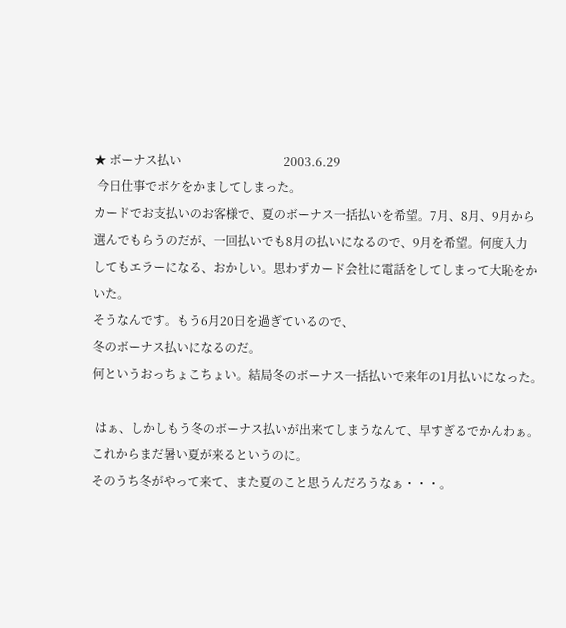★ ボーナス払い                                  2003.6.29
 今日仕事でボケをかましてしまった。
カードでお支払いのお客様で、夏のボーナス一括払いを希望。7月、8月、9月から
選んでもらうのだが、一回払いでも8月の払いになるので、9月を希望。何度入力
してもエラーになる、おかしい。思わずカード会社に電話をしてしまって大恥をかいた。
そうなんです。もう6月20日を過ぎているので、
冬のボーナス払いになるのだ。
何というおっちょこちょい。結局冬のボーナス一括払いで来年の1月払いになった。

 はぁ、しかしもう冬のボーナス払いが出来てしまうなんて、早すぎるでかんわぁ。
これからまだ暑い夏が来るというのに。
そのうち冬がやって来て、また夏のこと思うんだろうなぁ・・・。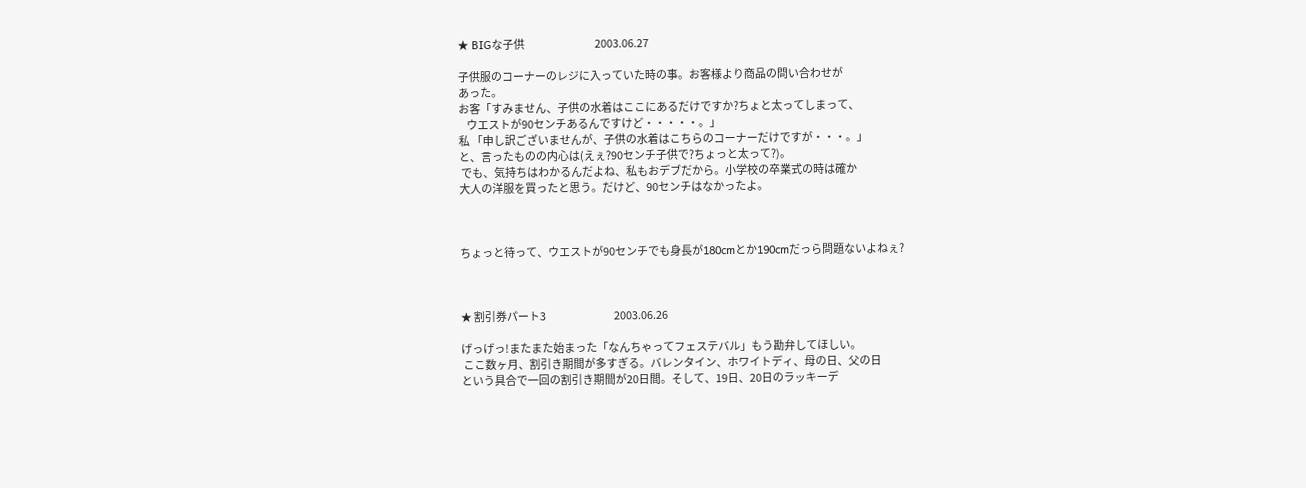★ BIGな子供                                   2003.06.27

子供服のコーナーのレジに入っていた時の事。お客様より商品の問い合わせが
あった。
お客「すみません、子供の水着はここにあるだけですか?ちょと太ってしまって、
    ウエストが90センチあるんですけど・・・・・。」
私 「申し訳ございませんが、子供の水着はこちらのコーナーだけですが・・・。」
と、言ったものの内心は(えぇ?90センチ子供で?ちょっと太って?)。
 でも、気持ちはわかるんだよね、私もおデブだから。小学校の卒業式の時は確か
大人の洋服を買ったと思う。だけど、90センチはなかったよ。



ちょっと待って、ウエストが90センチでも身長が180cmとか190cmだっら問題ないよねぇ?



★ 割引券パート3                                  2003.06.26

げっげっ!またまた始まった「なんちゃってフェステバル」もう勘弁してほしい。
 ここ数ヶ月、割引き期間が多すぎる。バレンタイン、ホワイトディ、母の日、父の日
という具合で一回の割引き期間が20日間。そして、19日、20日のラッキーデ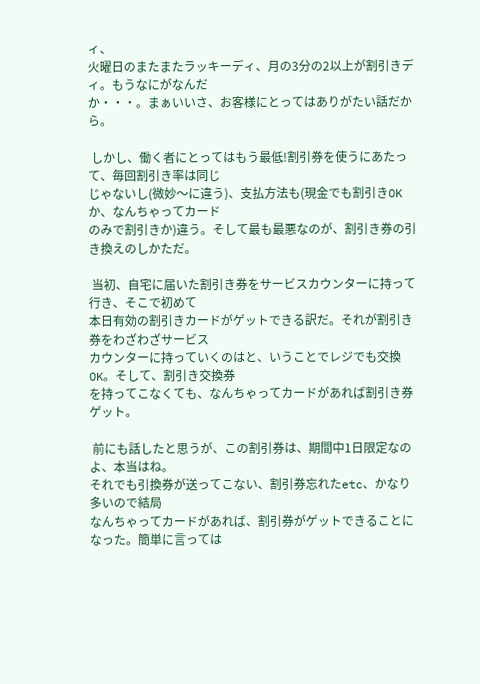ィ、
火曜日のまたまたラッキーディ、月の3分の2以上が割引きディ。もうなにがなんだ
か・・・。まぁいいさ、お客様にとってはありがたい話だから。

 しかし、働く者にとってはもう最低!割引券を使うにあたって、毎回割引き率は同じ
じゃないし(微妙〜に違う)、支払方法も(現金でも割引きOKか、なんちゃってカード
のみで割引きか)違う。そして最も最悪なのが、割引き券の引き換えのしかただ。

 当初、自宅に届いた割引き券をサービスカウンターに持って行き、そこで初めて
本日有効の割引きカードがゲットできる訳だ。それが割引き券をわざわざサービス
カウンターに持っていくのはと、いうことでレジでも交換OK。そして、割引き交換券
を持ってこなくても、なんちゃってカードがあれば割引き券ゲット。

 前にも話したと思うが、この割引券は、期間中1日限定なのよ、本当はね。
それでも引換券が送ってこない、割引券忘れたetc、かなり多いので結局
なんちゃってカードがあれば、割引券がゲットできることになった。簡単に言っては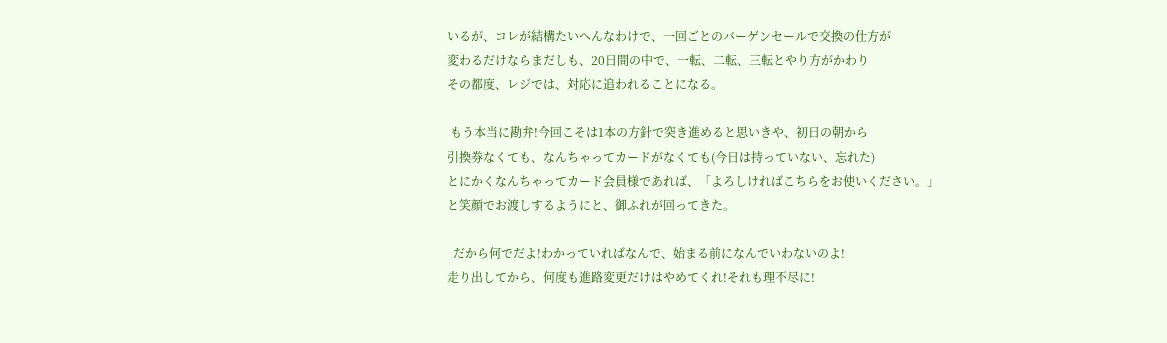いるが、コレが結構たいへんなわけで、一回ごとのバーゲンセールで交換の仕方が
変わるだけならまだしも、20日間の中で、一転、二転、三転とやり方がかわり
その都度、レジでは、対応に追われることになる。

 もう本当に勘弁!今回こそは1本の方針で突き進めると思いきや、初日の朝から
引換券なくても、なんちゃってカードがなくても(今日は持っていない、忘れた)
とにかくなんちゃってカード会員様であれば、「よろしければこちらをお使いください。」
と笑顔でお渡しするようにと、御ふれが回ってきた。

  だから何でだよ!わかっていればなんで、始まる前になんでいわないのよ!
走り出してから、何度も進路変更だけはやめてくれ!それも理不尽に!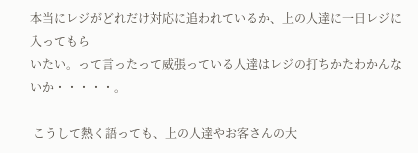本当にレジがどれだけ対応に追われているか、上の人達に一日レジに入ってもら
いたい。って言ったって威張っている人達はレジの打ちかたわかんないか・・・・・。

 こうして熱く語っても、上の人達やお客さんの大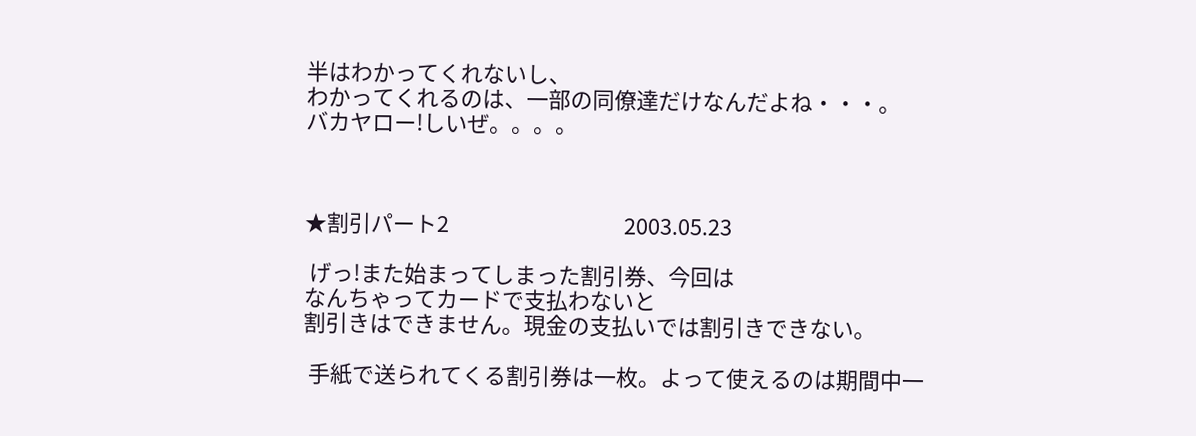半はわかってくれないし、
わかってくれるのは、一部の同僚達だけなんだよね・・・。
バカヤロー!しいぜ。。。。



★割引パート2                                   2003.05.23

 げっ!また始まってしまった割引券、今回は
なんちゃってカードで支払わないと
割引きはできません。現金の支払いでは割引きできない。

 手紙で送られてくる割引券は一枚。よって使えるのは期間中一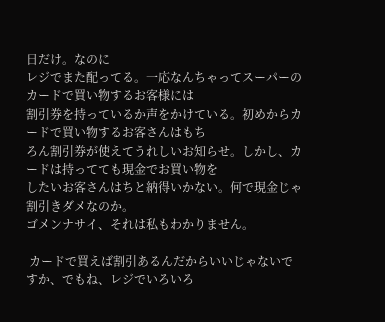日だけ。なのに
レジでまた配ってる。一応なんちゃってスーパーのカードで買い物するお客様には
割引券を持っているか声をかけている。初めからカードで買い物するお客さんはもち
ろん割引券が使えてうれしいお知らせ。しかし、カードは持ってても現金でお買い物を
したいお客さんはちと納得いかない。何で現金じゃ割引きダメなのか。
ゴメンナサイ、それは私もわかりません。

 カードで買えば割引あるんだからいいじゃないですか、でもね、レジでいろいろ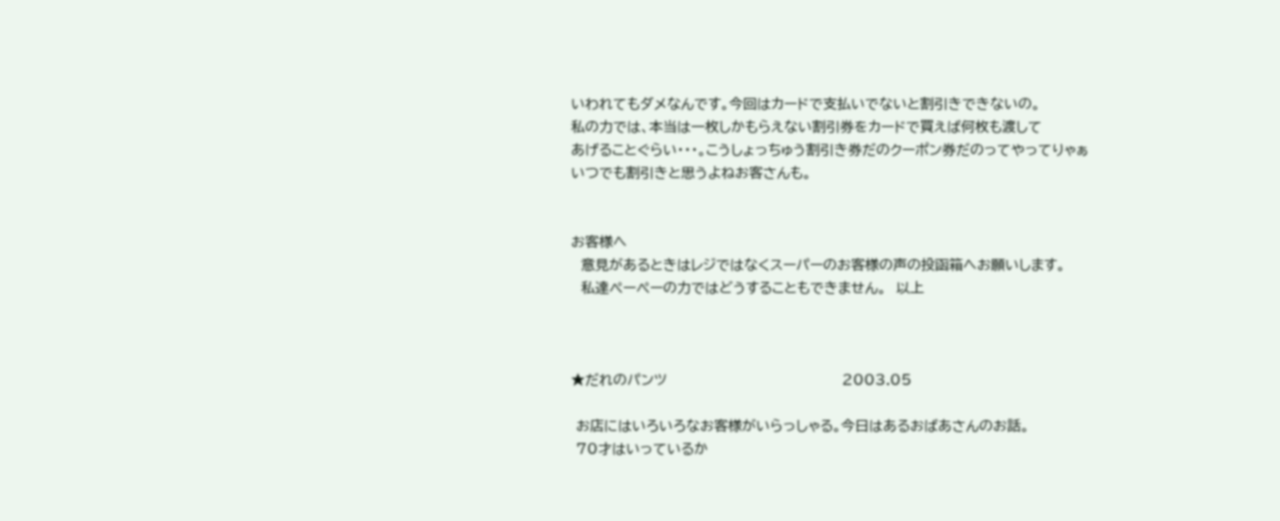いわれてもダメなんです。今回はカードで支払いでないと割引きできないの。
私の力では、本当は一枚しかもらえない割引券をカードで買えば何枚も渡して
あげることぐらい・・・。こうしょっちゅう割引き券だのクーポン券だのってやってりゃぁ
いつでも割引きと思うよねお客さんも。


お客様へ
  意見があるときはレジではなくスーパーのお客様の声の投函箱へお願いします。
  私達ぺーぺーの力ではどうすることもできません。  以上



★だれのパンツ                                   2003.05

 お店にはいろいろなお客様がいらっしゃる。今日はあるおばあさんのお話。
 70才はいっているか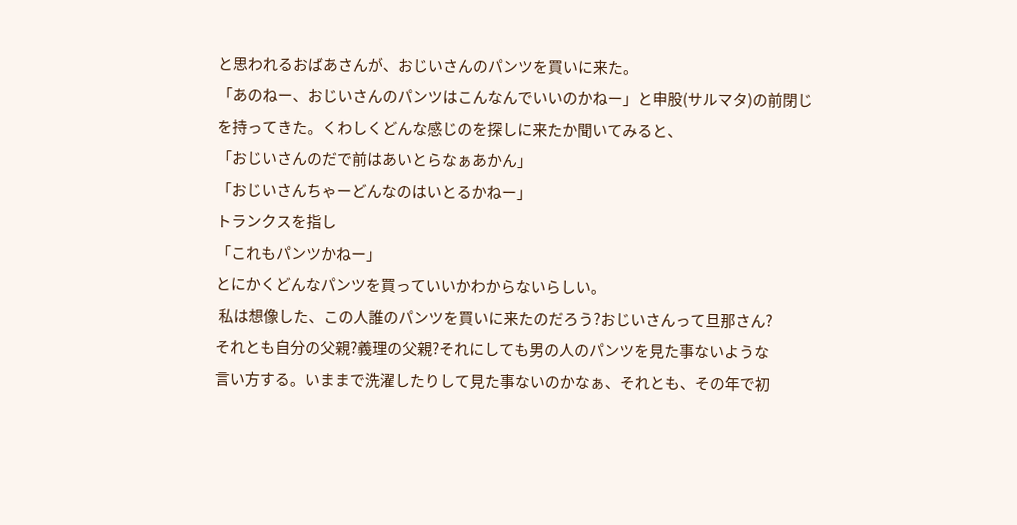と思われるおばあさんが、おじいさんのパンツを買いに来た。
「あのねー、おじいさんのパンツはこんなんでいいのかねー」と申股(サルマタ)の前閉じ
を持ってきた。くわしくどんな感じのを探しに来たか聞いてみると、
「おじいさんのだで前はあいとらなぁあかん」
「おじいさんちゃーどんなのはいとるかねー」
トランクスを指し
「これもパンツかねー」
とにかくどんなパンツを買っていいかわからないらしい。
 私は想像した、この人誰のパンツを買いに来たのだろう?おじいさんって旦那さん?
それとも自分の父親?義理の父親?それにしても男の人のパンツを見た事ないような
言い方する。いままで洗濯したりして見た事ないのかなぁ、それとも、その年で初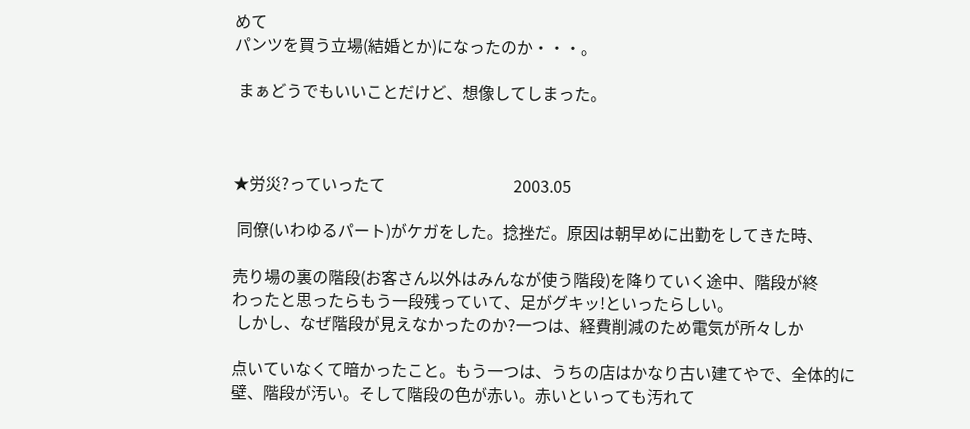めて
パンツを買う立場(結婚とか)になったのか・・・。

 まぁどうでもいいことだけど、想像してしまった。



★労災?っていったて                                2003.05

 同僚(いわゆるパート)がケガをした。捻挫だ。原因は朝早めに出勤をしてきた時、

売り場の裏の階段(お客さん以外はみんなが使う階段)を降りていく途中、階段が終
わったと思ったらもう一段残っていて、足がグキッ!といったらしい。
 しかし、なぜ階段が見えなかったのか?一つは、経費削減のため電気が所々しか

点いていなくて暗かったこと。もう一つは、うちの店はかなり古い建てやで、全体的に
壁、階段が汚い。そして階段の色が赤い。赤いといっても汚れて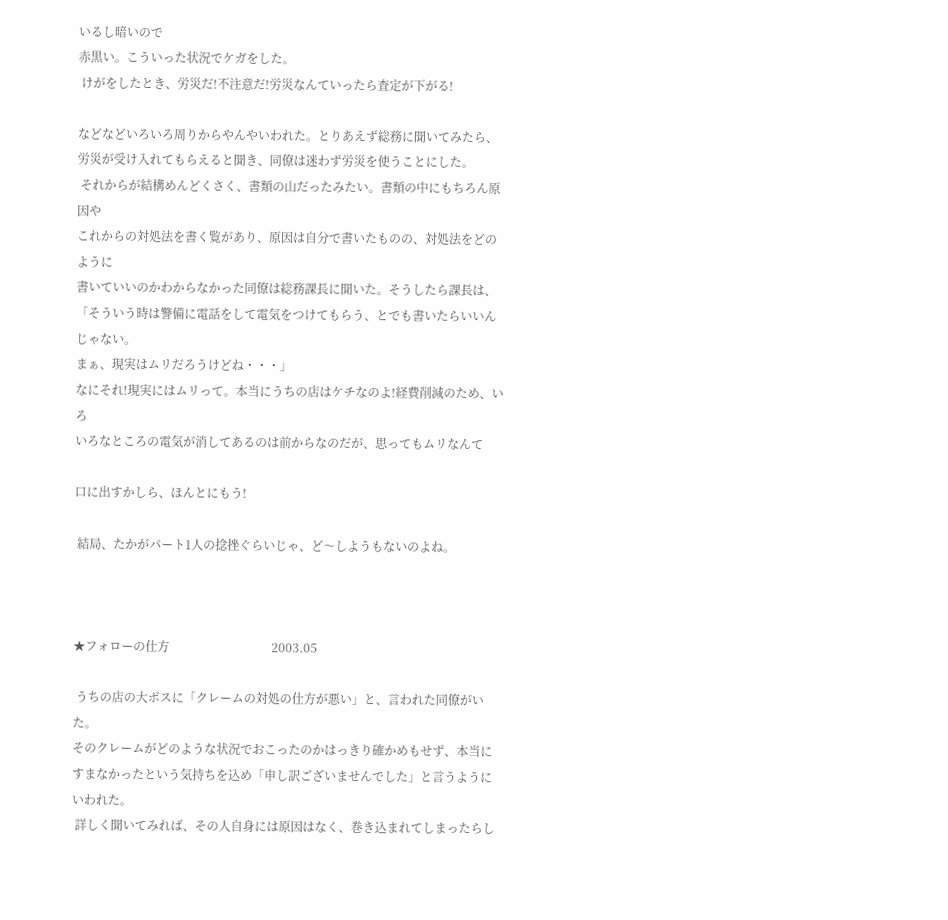いるし暗いので
赤黒い。こういった状況でケガをした。
 けがをしたとき、労災だ!不注意だ!労災なんていったら査定が下がる!

などなどいろいろ周りからやんやいわれた。とりあえず総務に聞いてみたら、
労災が受け入れてもらえると聞き、同僚は迷わず労災を使うことにした。
 それからが結構めんどくさく、書類の山だったみたい。書類の中にもちろん原因や
これからの対処法を書く覧があり、原因は自分で書いたものの、対処法をどのように
書いていいのかわからなかった同僚は総務課長に聞いた。そうしたら課長は、
「そういう時は警備に電話をして電気をつけてもらう、とでも書いたらいいんじゃない。
まぁ、現実はムリだろうけどね・・・」
なにそれ!現実にはムリって。本当にうちの店はケチなのよ!経費削減のため、いろ
いろなところの電気が消してあるのは前からなのだが、思ってもムリなんて

口に出すかしら、ほんとにもう!

 結局、たかがパート1人の捻挫ぐらいじゃ、ど〜しようもないのよね。



★フォローの仕方                                  2003.05

 うちの店の大ボスに「クレームの対処の仕方が悪い」と、言われた同僚がいた。
そのクレームがどのような状況でおこったのかはっきり確かめもせず、本当に
すまなかったという気持ちを込め「申し訳ございませんでした」と言うように
いわれた。
 詳しく聞いてみれば、その人自身には原因はなく、巻き込まれてしまったらし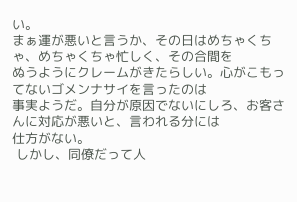い。
まぁ運が悪いと言うか、その日はめちゃくちゃ、めちゃくちゃ忙しく、その合間を
ぬうようにクレームがきたらしい。心がこもってないゴメンナサイを言ったのは
事実ようだ。自分が原因でないにしろ、お客さんに対応が悪いと、言われる分には
仕方がない。
 しかし、同僚だって人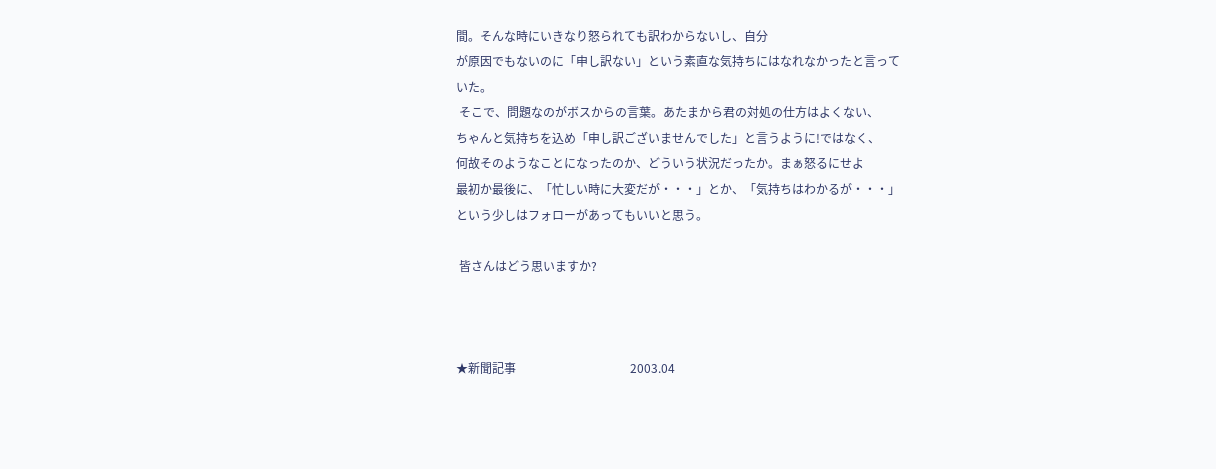間。そんな時にいきなり怒られても訳わからないし、自分
が原因でもないのに「申し訳ない」という素直な気持ちにはなれなかったと言って
いた。
 そこで、問題なのがボスからの言葉。あたまから君の対処の仕方はよくない、
ちゃんと気持ちを込め「申し訳ございませんでした」と言うように!ではなく、
何故そのようなことになったのか、どういう状況だったか。まぁ怒るにせよ
最初か最後に、「忙しい時に大変だが・・・」とか、「気持ちはわかるが・・・」
という少しはフォローがあってもいいと思う。

 皆さんはどう思いますか?



★新聞記事                                      2003.04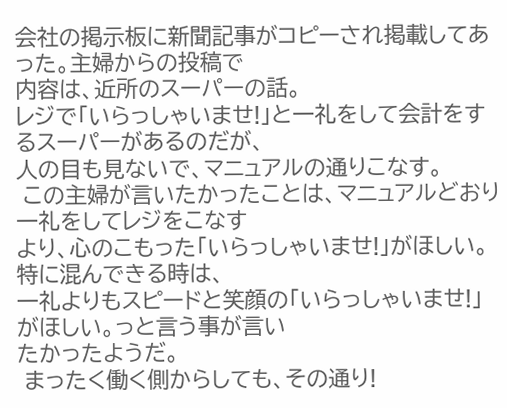会社の掲示板に新聞記事がコピーされ掲載してあった。主婦からの投稿で
内容は、近所のスーパーの話。
レジで「いらっしゃいませ!」と一礼をして会計をするスーパーがあるのだが、
人の目も見ないで、マニュアルの通りこなす。
 この主婦が言いたかったことは、マニュアルどおり一礼をしてレジをこなす
より、心のこもった「いらっしゃいませ!」がほしい。特に混んできる時は、
一礼よりもスピードと笑顔の「いらっしゃいませ!」がほしい。っと言う事が言い
たかったようだ。
 まったく働く側からしても、その通り!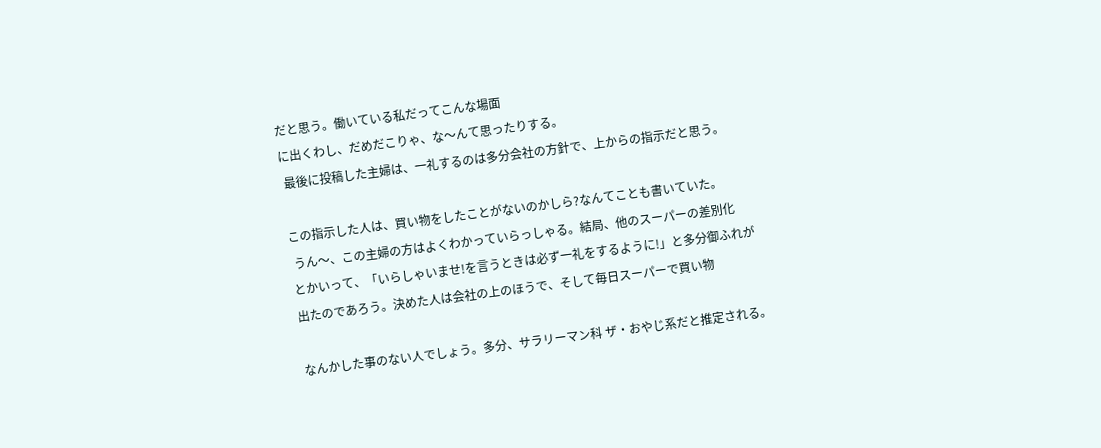だと思う。働いている私だってこんな場面
に出くわし、だめだこりゃ、な〜んて思ったりする。
 最後に投稿した主婦は、一礼するのは多分会社の方針で、上からの指示だと思う。

この指示した人は、買い物をしたことがないのかしら?なんてことも書いていた。
 うん〜、この主婦の方はよくわかっていらっしゃる。結局、他のスーパーの差別化
とかいって、「いらしゃいませ!を言うときは必ず一礼をするように!」と多分御ふれが
出たのであろう。決めた人は会社の上のほうで、そして毎日スーパーで買い物

なんかした事のない人でしょう。多分、サラリーマン科 ザ・おやじ系だと推定される。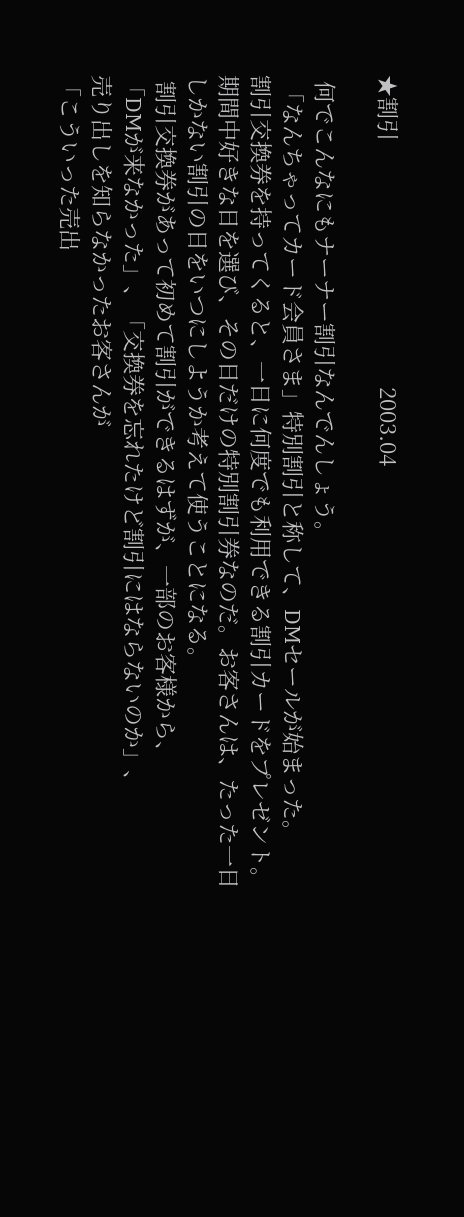★割引                                         2003.04

 何でこんなにもナーナー割引なんでんしょう。
 「なんちゃってカード会員さま」特別割引と称して、DMセールが始まった。
割引交換券を持ってくると、一日に何度でも利用できる割引カードをプレゼント。
期間中好きな日を選び、その日だけの特別割引券なのだ。お客さんは、たった一日
しかない割引の日をいつにしようか考えて使うことになる。
 割引交換券があって初めて割引ができるはずが、一部のお客様から、
「DMが来なかった」、「交換券を忘れたけど割引にはならないのか」、
売り出しを知らなかったお客さんが
「こういった売出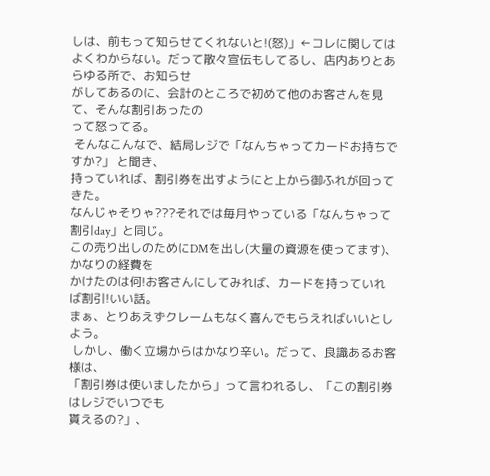しは、前もって知らせてくれないと!(怒)」←コレに関しては
よくわからない。だって散々宣伝もしてるし、店内ありとあらゆる所で、お知らせ
がしてあるのに、会計のところで初めて他のお客さんを見て、そんな割引あったの
って怒ってる。
 そんなこんなで、結局レジで「なんちゃってカードお持ちですか?」 と聞き、
持っていれば、割引券を出すようにと上から御ふれが回ってきた。
なんじゃそりゃ???それでは毎月やっている「なんちゃって割引day」と同じ。
この売り出しのためにDMを出し(大量の資源を使ってます)、かなりの経費を
かけたのは何!お客さんにしてみれば、カードを持っていれば割引!いい話。
まぁ、とりあえずクレームもなく喜んでもらえればいいとしよう。
 しかし、働く立場からはかなり辛い。だって、良識あるお客様は、
「割引券は使いましたから」って言われるし、「この割引券はレジでいつでも
貰えるの?」、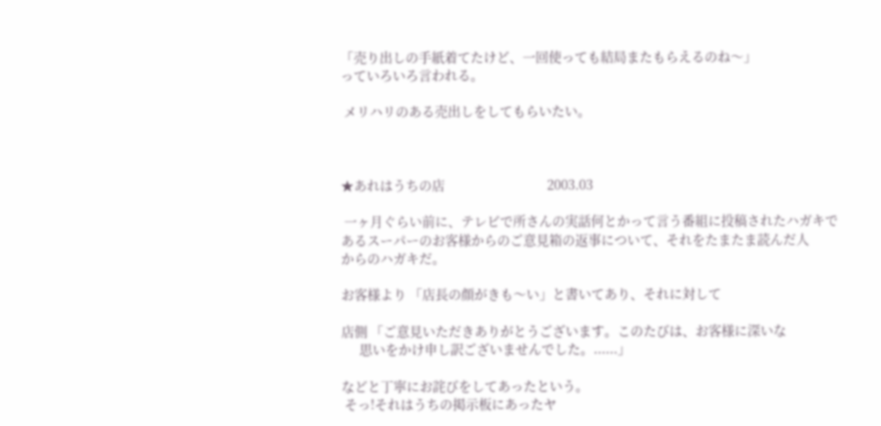「売り出しの手紙着てたけど、一回使っても結局またもらえるのね〜」
っていろいろ言われる。

 メリハリのある売出しをしてもらいたい。



★あれはうちの店                                  2003.03

 一ヶ月ぐらい前に、テレビで所さんの実話何とかって言う番組に投稿されたハガキで
あるスーパーのお客様からのご意見箱の返事について、それをたまたま読んだ人
からのハガキだ。

お客様より 「店長の顔がきも〜い」と書いてあり、それに対して

店側 「ご意見いただきありがとうございます。このたびは、お客様に深いな
      思いをかけ申し訳ございませんでした。......」

などと丁寧にお詫びをしてあったという。
 そっ!それはうちの掲示板にあったヤ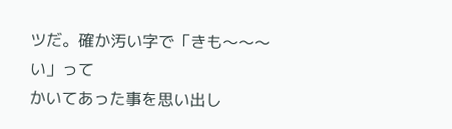ツだ。確か汚い字で「きも〜〜〜い」って
かいてあった事を思い出し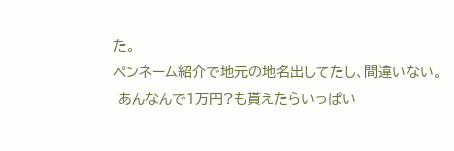た。
ペンネーム紹介で地元の地名出してたし、間違いない。
 あんなんで1万円?も貰えたらいっぱい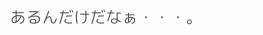あるんだけだなぁ・・・。